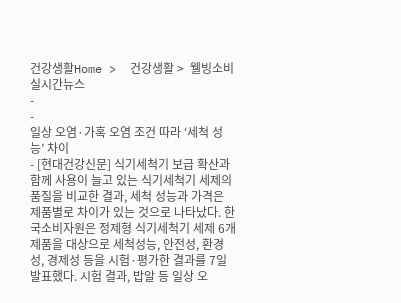건강생활Home >  건강생활 >  웰빙소비
실시간뉴스
-
-
일상 오염·가혹 오염 조건 따라 ‘세척 성능’ 차이
- [현대건강신문] 식기세척기 보급 확산과 함께 사용이 늘고 있는 식기세척기 세제의 품질을 비교한 결과, 세척 성능과 가격은 제품별로 차이가 있는 것으로 나타났다. 한국소비자원은 정제형 식기세척기 세제 6개 제품을 대상으로 세척성능, 안전성, 환경성, 경제성 등을 시험·평가한 결과를 7일 발표했다. 시험 결과, 밥알 등 일상 오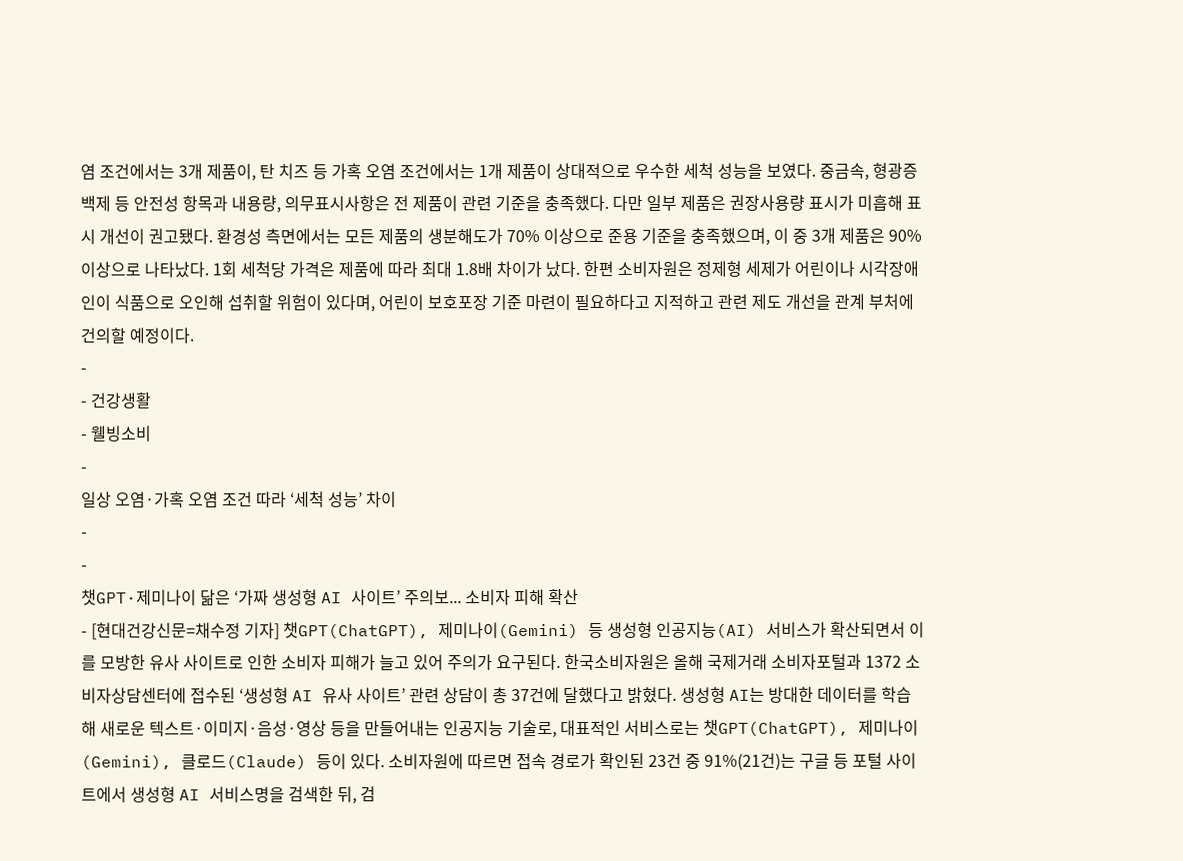염 조건에서는 3개 제품이, 탄 치즈 등 가혹 오염 조건에서는 1개 제품이 상대적으로 우수한 세척 성능을 보였다. 중금속, 형광증백제 등 안전성 항목과 내용량, 의무표시사항은 전 제품이 관련 기준을 충족했다. 다만 일부 제품은 권장사용량 표시가 미흡해 표시 개선이 권고됐다. 환경성 측면에서는 모든 제품의 생분해도가 70% 이상으로 준용 기준을 충족했으며, 이 중 3개 제품은 90% 이상으로 나타났다. 1회 세척당 가격은 제품에 따라 최대 1.8배 차이가 났다. 한편 소비자원은 정제형 세제가 어린이나 시각장애인이 식품으로 오인해 섭취할 위험이 있다며, 어린이 보호포장 기준 마련이 필요하다고 지적하고 관련 제도 개선을 관계 부처에 건의할 예정이다.
-
- 건강생활
- 웰빙소비
-
일상 오염·가혹 오염 조건 따라 ‘세척 성능’ 차이
-
-
챗GPT·제미나이 닮은 ‘가짜 생성형 AI 사이트’ 주의보... 소비자 피해 확산
- [현대건강신문=채수정 기자] 챗GPT(ChatGPT), 제미나이(Gemini) 등 생성형 인공지능(AI) 서비스가 확산되면서 이를 모방한 유사 사이트로 인한 소비자 피해가 늘고 있어 주의가 요구된다. 한국소비자원은 올해 국제거래 소비자포털과 1372 소비자상담센터에 접수된 ‘생성형 AI 유사 사이트’ 관련 상담이 총 37건에 달했다고 밝혔다. 생성형 AI는 방대한 데이터를 학습해 새로운 텍스트·이미지·음성·영상 등을 만들어내는 인공지능 기술로, 대표적인 서비스로는 챗GPT(ChatGPT), 제미나이(Gemini), 클로드(Claude) 등이 있다. 소비자원에 따르면 접속 경로가 확인된 23건 중 91%(21건)는 구글 등 포털 사이트에서 생성형 AI 서비스명을 검색한 뒤, 검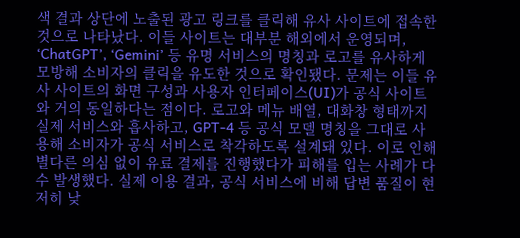색 결과 상단에 노출된 광고 링크를 클릭해 유사 사이트에 접속한 것으로 나타났다. 이들 사이트는 대부분 해외에서 운영되며, ‘ChatGPT’, ‘Gemini’ 등 유명 서비스의 명칭과 로고를 유사하게 모방해 소비자의 클릭을 유도한 것으로 확인됐다. 문제는 이들 유사 사이트의 화면 구성과 사용자 인터페이스(UI)가 공식 사이트와 거의 동일하다는 점이다. 로고와 메뉴 배열, 대화창 형태까지 실제 서비스와 흡사하고, GPT-4 등 공식 모델 명칭을 그대로 사용해 소비자가 공식 서비스로 착각하도록 설계돼 있다. 이로 인해 별다른 의심 없이 유료 결제를 진행했다가 피해를 입는 사례가 다수 발생했다. 실제 이용 결과, 공식 서비스에 비해 답변 품질이 현저히 낮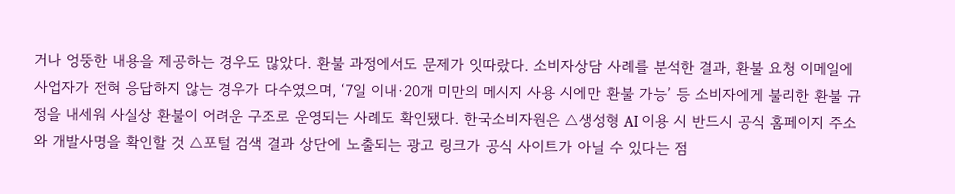거나 엉뚱한 내용을 제공하는 경우도 많았다. 환불 과정에서도 문제가 잇따랐다. 소비자상담 사례를 분석한 결과, 환불 요청 이메일에 사업자가 전혀 응답하지 않는 경우가 다수였으며, ‘7일 이내·20개 미만의 메시지 사용 시에만 환불 가능’ 등 소비자에게 불리한 환불 규정을 내세워 사실상 환불이 어려운 구조로 운영되는 사례도 확인됐다. 한국소비자원은 △생성형 AI 이용 시 반드시 공식 홈페이지 주소와 개발사명을 확인할 것 △포털 검색 결과 상단에 노출되는 광고 링크가 공식 사이트가 아닐 수 있다는 점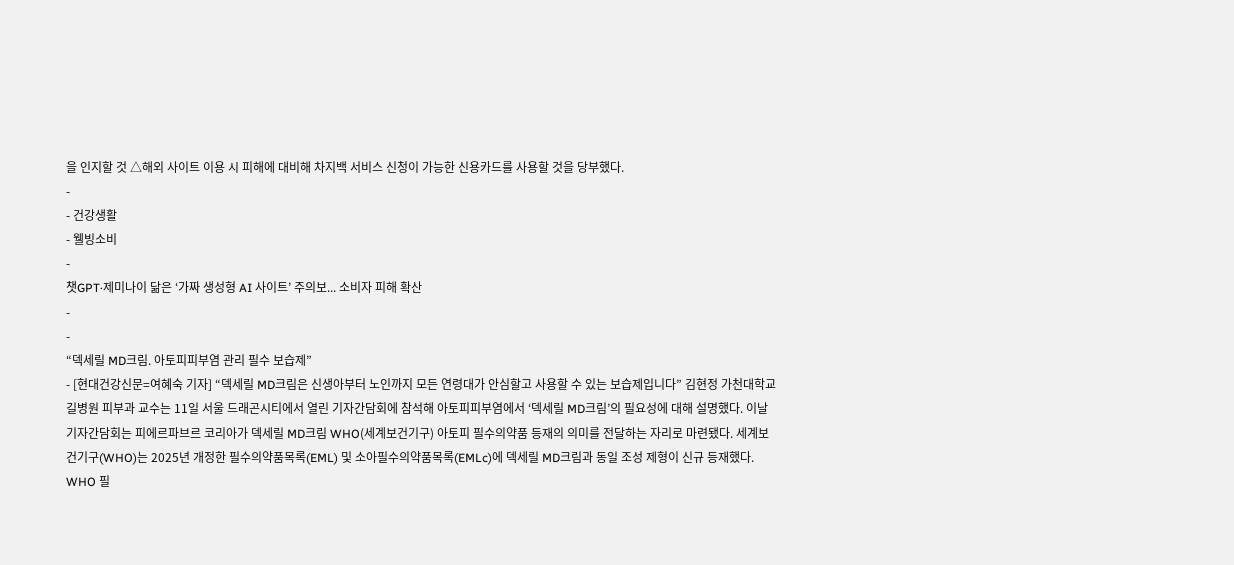을 인지할 것 △해외 사이트 이용 시 피해에 대비해 차지백 서비스 신청이 가능한 신용카드를 사용할 것을 당부했다.
-
- 건강생활
- 웰빙소비
-
챗GPT·제미나이 닮은 ‘가짜 생성형 AI 사이트’ 주의보... 소비자 피해 확산
-
-
“덱세릴 MD크림. 아토피피부염 관리 필수 보습제”
- [현대건강신문=여혜숙 기자] “덱세릴 MD크림은 신생아부터 노인까지 모든 연령대가 안심할고 사용할 수 있는 보습제입니다” 김현정 가천대학교 길병원 피부과 교수는 11일 서울 드래곤시티에서 열린 기자간담회에 참석해 아토피피부염에서 ‘덱세릴 MD크림’의 필요성에 대해 설명했다. 이날 기자간담회는 피에르파브르 코리아가 덱세릴 MD크림 WHO(세계보건기구) 아토피 필수의약품 등재의 의미를 전달하는 자리로 마련됐다. 세계보건기구(WHO)는 2025년 개정한 필수의약품목록(EML) 및 소아필수의약품목록(EMLc)에 덱세릴 MD크림과 동일 조성 제형이 신규 등재했다. WHO 필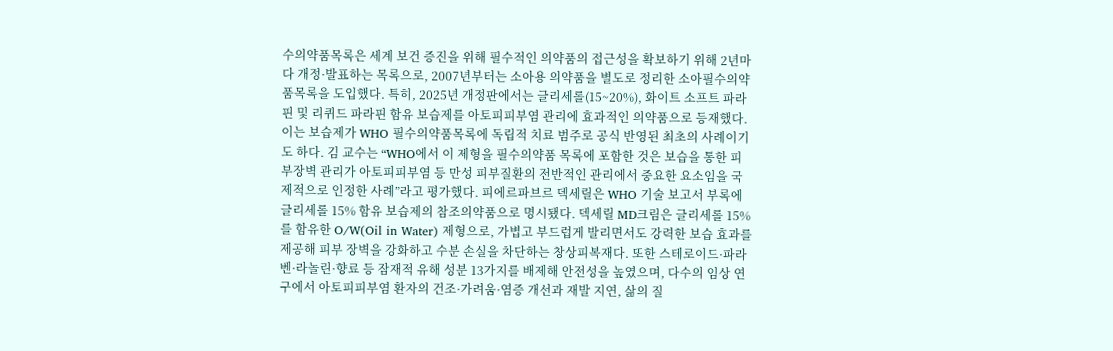수의약품목록은 세계 보건 증진을 위해 필수적인 의약품의 접근성을 확보하기 위해 2년마다 개정·발표하는 목록으로, 2007년부터는 소아용 의약품을 별도로 정리한 소아필수의약품목록을 도입했다. 특히, 2025년 개정판에서는 글리세롤(15~20%), 화이트 소프트 파라핀 및 리퀴드 파라핀 함유 보습제를 아토피피부염 관리에 효과적인 의약품으로 등재했다. 이는 보습제가 WHO 필수의약품목록에 독립적 치료 범주로 공식 반영된 최초의 사례이기도 하다. 김 교수는 “WHO에서 이 제형을 필수의약품 목록에 포함한 것은 보습을 통한 피부장벽 관리가 아토피피부염 등 만성 피부질환의 전반적인 관리에서 중요한 요소임을 국제적으로 인정한 사례”라고 평가했다. 피에르파브르 덱세릴은 WHO 기술 보고서 부록에 글리세롤 15% 함유 보습제의 참조의약품으로 명시됐다. 덱세릴 MD크림은 글리세롤 15%를 함유한 O/W(Oil in Water) 제형으로, 가볍고 부드럽게 발리면서도 강력한 보습 효과를 제공해 피부 장벽을 강화하고 수분 손실을 차단하는 창상피복재다. 또한 스테로이드·파라벤·라놀린·향료 등 잠재적 유해 성분 13가지를 배제해 안전성을 높였으며, 다수의 임상 연구에서 아토피피부염 환자의 건조·가려움·염증 개선과 재발 지연, 삶의 질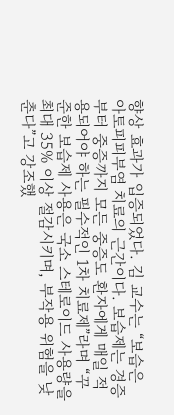향상 효과가 입증되었다. 김 교수는 “보습은 아토피피부염 치료의 근간이다. 보습제는 경증부터 중증까지 모든 중증도 환자에게 매일 적용되어야 하는 필수적인 1차 치료제”라며 “꾸준한 보습제 사용은 국소 스테로이드 사용량을 최대 35% 이상 절감시키며, 부작용 위험을 낮춘다”고 강조했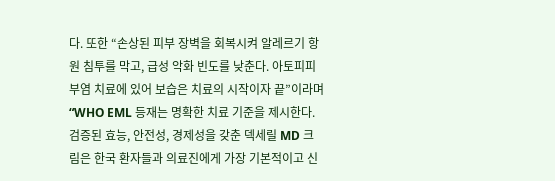다. 또한 “손상된 피부 장벽을 회복시켜 알레르기 항원 침투를 막고, 급성 악화 빈도를 낮춘다. 아토피피부염 치료에 있어 보습은 치료의 시작이자 끝”이라며 “WHO EML 등재는 명확한 치료 기준을 제시한다. 검증된 효능, 안전성, 경제성을 갖춘 덱세릴 MD 크림은 한국 환자들과 의료진에게 가장 기본적이고 신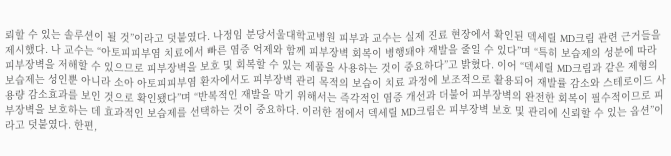뢰할 수 있는 솔루션이 될 것”이라고 덧붙였다. 나정임 분당서울대학교병원 피부과 교수는 실제 진료 현장에서 확인된 덱세릴 MD크림 관련 근거들을 제시했다. 나 교수는 “아토피피부염 치료에서 빠른 염증 억제와 함께 피부장벽 회복이 병행돼야 재발을 줄일 수 있다”며 “특히 보습제의 성분에 따라 피부장벽을 저해할 수 있으므로 피부장벽을 보호 및 회복할 수 있는 제품을 사용하는 것이 중요하다”고 밝혔다. 이어 “덱세릴 MD크림과 같은 제형의 보습제는 성인뿐 아니라 소아 아토피피부염 환자에서도 피부장벽 관리 목적의 보습이 치료 과정에 보조적으로 활용되어 재발률 감소와 스테로이드 사용량 감소효과를 보인 것으로 확인됐다”며 “반복적인 재발을 막기 위해서는 즉각적인 염증 개선과 더불어 피부장벽의 완전한 회복이 필수적이므로 피부장벽을 보호하는 데 효과적인 보습제를 선택하는 것이 중요하다. 이러한 점에서 덱세릴 MD크림은 피부장벽 보호 및 관리에 신뢰할 수 있는 옵션”이라고 덧붙였다. 한편,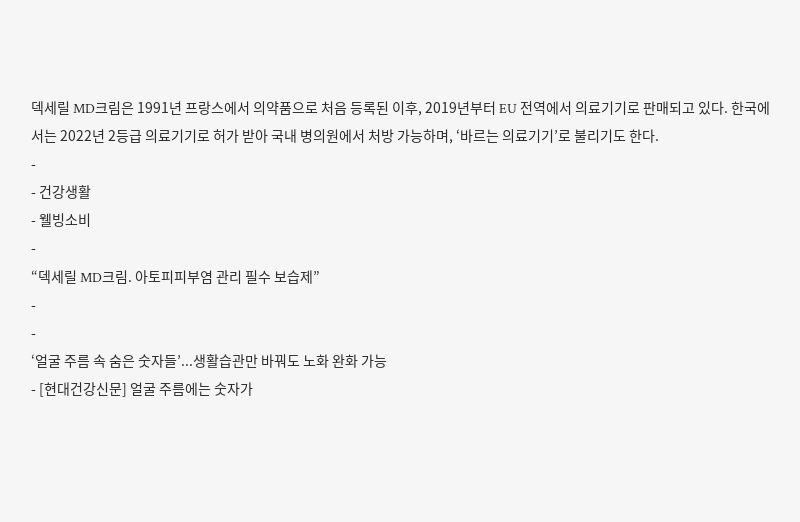덱세릴 MD크림은 1991년 프랑스에서 의약품으로 처음 등록된 이후, 2019년부터 EU 전역에서 의료기기로 판매되고 있다. 한국에서는 2022년 2등급 의료기기로 허가 받아 국내 병의원에서 처방 가능하며, ‘바르는 의료기기’로 불리기도 한다.
-
- 건강생활
- 웰빙소비
-
“덱세릴 MD크림. 아토피피부염 관리 필수 보습제”
-
-
‘얼굴 주름 속 숨은 숫자들’...생활습관만 바꿔도 노화 완화 가능
- [현대건강신문] 얼굴 주름에는 숫자가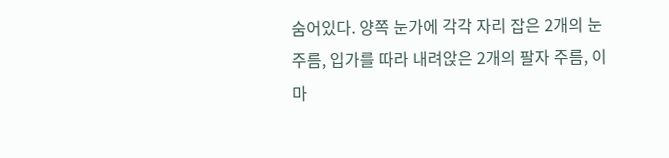숨어있다. 양쪽 눈가에 각각 자리 잡은 2개의 눈주름, 입가를 따라 내려앉은 2개의 팔자 주름, 이마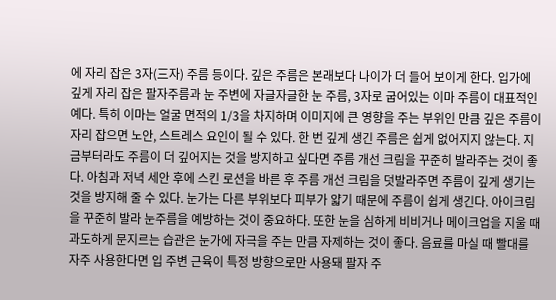에 자리 잡은 3자(三자) 주름 등이다. 깊은 주름은 본래보다 나이가 더 들어 보이게 한다. 입가에 깊게 자리 잡은 팔자주름과 눈 주변에 자글자글한 눈 주름, 3자로 굽어있는 이마 주름이 대표적인 예다. 특히 이마는 얼굴 면적의 1/3을 차지하며 이미지에 큰 영향을 주는 부위인 만큼 깊은 주름이 자리 잡으면 노안, 스트레스 요인이 될 수 있다. 한 번 깊게 생긴 주름은 쉽게 없어지지 않는다. 지금부터라도 주름이 더 깊어지는 것을 방지하고 싶다면 주름 개선 크림을 꾸준히 발라주는 것이 좋다. 아침과 저녁 세안 후에 스킨 로션을 바른 후 주름 개선 크림을 덧발라주면 주름이 깊게 생기는 것을 방지해 줄 수 있다. 눈가는 다른 부위보다 피부가 얇기 때문에 주름이 쉽게 생긴다. 아이크림을 꾸준히 발라 눈주름을 예방하는 것이 중요하다. 또한 눈을 심하게 비비거나 메이크업을 지울 때 과도하게 문지르는 습관은 눈가에 자극을 주는 만큼 자제하는 것이 좋다. 음료를 마실 때 빨대를 자주 사용한다면 입 주변 근육이 특정 방향으로만 사용돼 팔자 주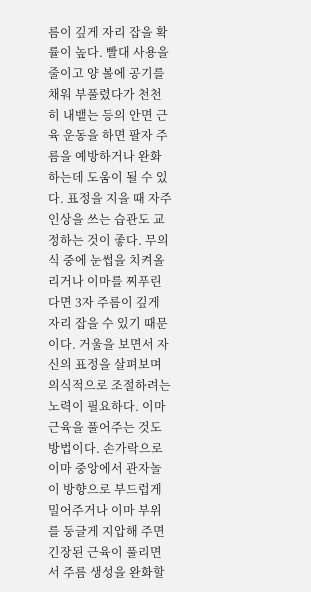름이 깊게 자리 잡을 확률이 높다. 빨대 사용을 줄이고 양 볼에 공기를 채워 부풀렸다가 천천히 내뱉는 등의 안면 근육 운동을 하면 팔자 주름을 예방하거나 완화하는데 도움이 될 수 있다. 표정을 지을 때 자주 인상을 쓰는 습관도 교정하는 것이 좋다. 무의식 중에 눈썹을 치켜올리거나 이마를 찌푸린다면 3자 주름이 깊게 자리 잡을 수 있기 때문이다. 거울을 보면서 자신의 표정을 살펴보며 의식적으로 조절하려는 노력이 필요하다. 이마 근육을 풀어주는 것도 방법이다. 손가락으로 이마 중앙에서 관자놀이 방향으로 부드럽게 밀어주거나 이마 부위를 둥글게 지압해 주면 긴장된 근육이 풀리면서 주름 생성을 완화할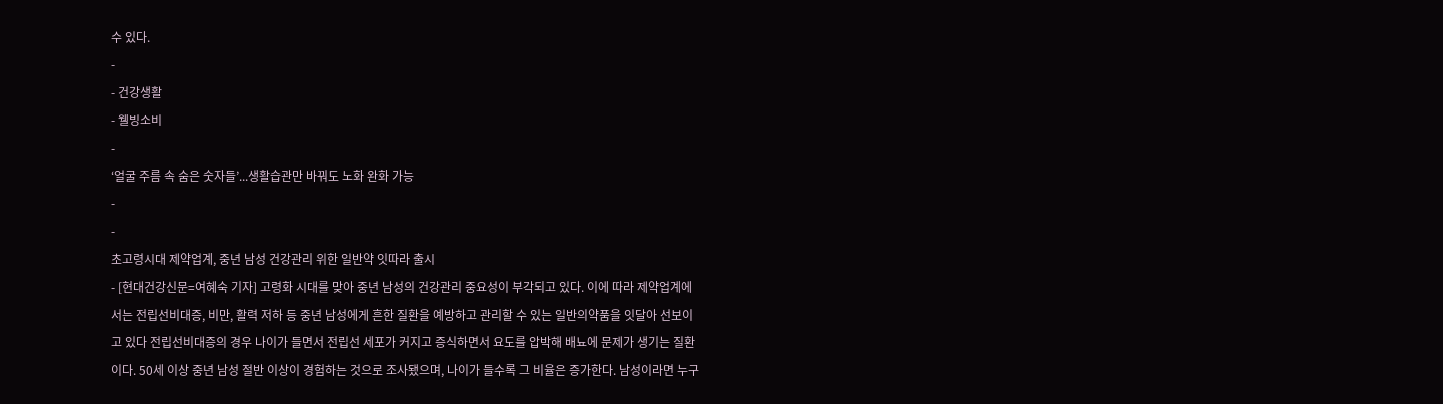수 있다.
-
- 건강생활
- 웰빙소비
-
‘얼굴 주름 속 숨은 숫자들’...생활습관만 바꿔도 노화 완화 가능
-
-
초고령시대 제약업계, 중년 남성 건강관리 위한 일반약 잇따라 출시
- [현대건강신문=여혜숙 기자] 고령화 시대를 맞아 중년 남성의 건강관리 중요성이 부각되고 있다. 이에 따라 제약업계에서는 전립선비대증, 비만, 활력 저하 등 중년 남성에게 흔한 질환을 예방하고 관리할 수 있는 일반의약품을 잇달아 선보이고 있다 전립선비대증의 경우 나이가 들면서 전립선 세포가 커지고 증식하면서 요도를 압박해 배뇨에 문제가 생기는 질환이다. 50세 이상 중년 남성 절반 이상이 경험하는 것으로 조사됐으며, 나이가 들수록 그 비율은 증가한다. 남성이라면 누구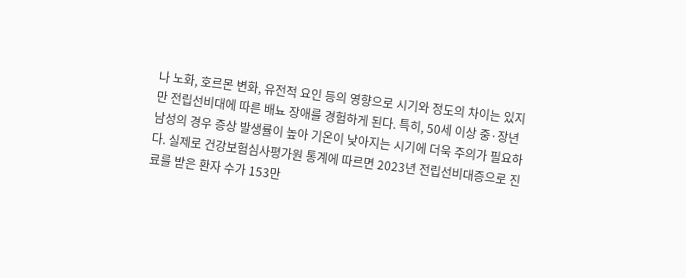나 노화, 호르몬 변화, 유전적 요인 등의 영향으로 시기와 정도의 차이는 있지만 전립선비대에 따른 배뇨 장애를 경험하게 된다. 특히, 50세 이상 중·장년 남성의 경우 증상 발생률이 높아 기온이 낮아지는 시기에 더욱 주의가 필요하다. 실제로 건강보험심사평가원 통계에 따르면 2023년 전립선비대증으로 진료를 받은 환자 수가 153만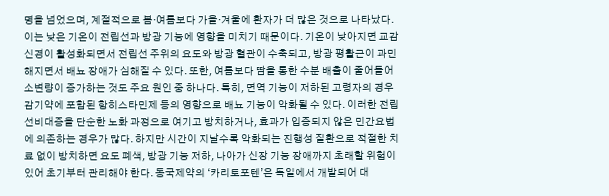명을 넘었으며, 계절적으로 봄·여름보다 가을·겨울에 환자가 더 많은 것으로 나타났다. 이는 낮은 기온이 전립선과 방광 기능에 영향을 미치기 때문이다. 기온이 낮아지면 교감신경이 활성화되면서 전립선 주위의 요도와 방광 혈관이 수축되고, 방광 평활근이 과민해지면서 배뇨 장애가 심해질 수 있다. 또한, 여름보다 땀을 통한 수분 배출이 줄어들어 소변량이 증가하는 것도 주요 원인 중 하나다. 특히, 면역 기능이 저하된 고령자의 경우 감기약에 포함된 항히스타민제 등의 영향으로 배뇨 기능이 악화될 수 있다. 이러한 전립선비대증을 단순한 노화 과정으로 여기고 방치하거나, 효과가 입증되지 않은 민간요법에 의존하는 경우가 많다. 하지만 시간이 지날수록 악화되는 진행성 질환으로 적절한 치료 없이 방치하면 요도 폐색, 방광 기능 저하, 나아가 신장 기능 장애까지 초래할 위험이 있어 초기부터 관리해야 한다. 동국제약의 ‘카리토포텐’은 독일에서 개발되어 대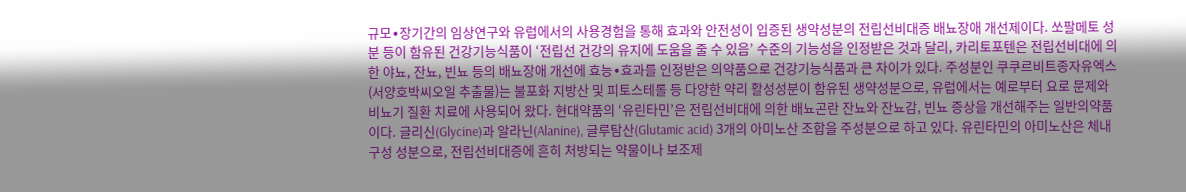규모∙장기간의 임상연구와 유럽에서의 사용경험을 통해 효과와 안전성이 입증된 생약성분의 전립선비대증 배뇨장애 개선제이다. 쏘팔메토 성분 등이 함유된 건강기능식품이 ‘전립선 건강의 유지에 도움을 줄 수 있음’ 수준의 기능성을 인정받은 것과 달리, 카리토포텐은 전립선비대에 의한 야뇨, 잔뇨, 빈뇨 등의 배뇨장애 개선에 효능∙효과를 인정받은 의약품으로 건강기능식품과 큰 차이가 있다. 주성분인 쿠쿠르비트종자유엑스(서양호박씨오일 추출물)는 불포화 지방산 및 피토스테롤 등 다양한 약리 활성성분이 함유된 생약성분으로, 유럽에서는 예로부터 요로 문제와 비뇨기 질환 치료에 사용되어 왔다. 현대약품의 ‘유린타민’은 전립선비대에 의한 배뇨곤란 잔뇨와 잔뇨감, 빈뇨 증상을 개선해주는 일반의약품이다. 글리신(Glycine)과 알라닌(Alanine), 글루탐산(Glutamic acid) 3개의 아미노산 조합을 주성분으로 하고 있다. 유린타민의 아미노산은 체내 구성 성분으로, 전립선비대증에 흔히 처방되는 약물이나 보조제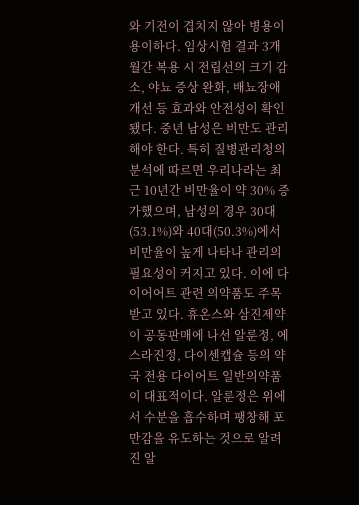와 기전이 겹치지 않아 병용이 용이하다. 임상시험 결과 3개월간 복용 시 전립선의 크기 감소, 야뇨 증상 완화, 배뇨장애 개선 등 효과와 안전성이 확인됐다. 중년 남성은 비만도 관리해야 한다. 특히 질병관리청의 분석에 따르면 우리나라는 최근 10년간 비만율이 약 30% 증가했으며, 남성의 경우 30대(53.1%)와 40대(50.3%)에서 비만율이 높게 나타나 관리의 필요성이 커지고 있다. 이에 다이어어트 관련 의약품도 주목받고 있다. 휴온스와 삼진제약이 공동판매에 나선 알룬정, 에스라진정, 다이센캡슐 등의 약국 전용 다이어트 일반의약품이 대표적이다. 알룬정은 위에서 수분을 흡수하며 팽창해 포만감을 유도하는 것으로 알려진 알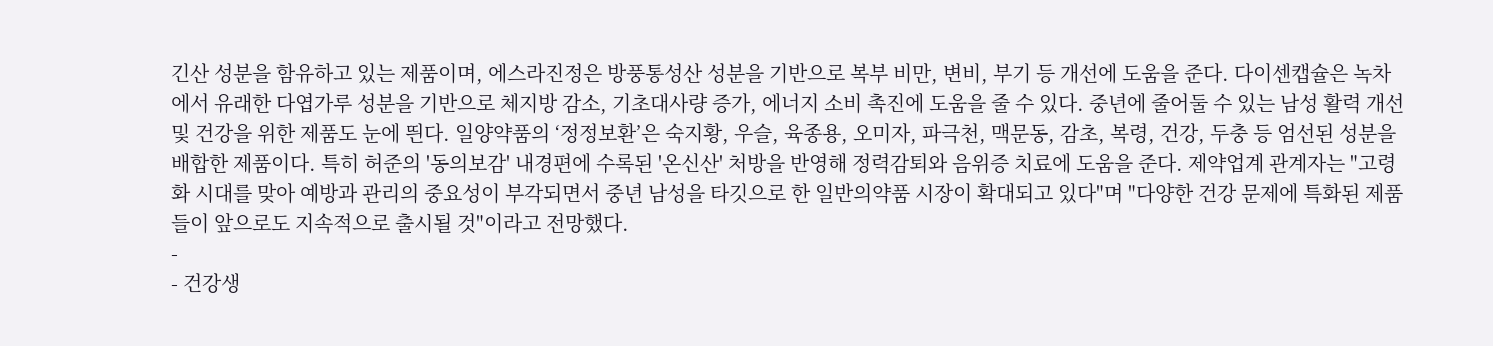긴산 성분을 함유하고 있는 제품이며, 에스라진정은 방풍통성산 성분을 기반으로 복부 비만, 변비, 부기 등 개선에 도움을 준다. 다이센캡슐은 녹차에서 유래한 다엽가루 성분을 기반으로 체지방 감소, 기초대사량 증가, 에너지 소비 촉진에 도움을 줄 수 있다. 중년에 줄어둘 수 있는 남성 활력 개선 및 건강을 위한 제품도 눈에 띈다. 일양약품의 ‘정정보환’은 숙지황, 우슬, 육종용, 오미자, 파극천, 맥문동, 감초, 복령, 건강, 두충 등 엄선된 성분을 배합한 제품이다. 특히 허준의 '동의보감' 내경편에 수록된 '온신산' 처방을 반영해 정력감퇴와 음위증 치료에 도움을 준다. 제약업계 관계자는 "고령화 시대를 맞아 예방과 관리의 중요성이 부각되면서 중년 남성을 타깃으로 한 일반의약품 시장이 확대되고 있다"며 "다양한 건강 문제에 특화된 제품들이 앞으로도 지속적으로 출시될 것"이라고 전망했다.
-
- 건강생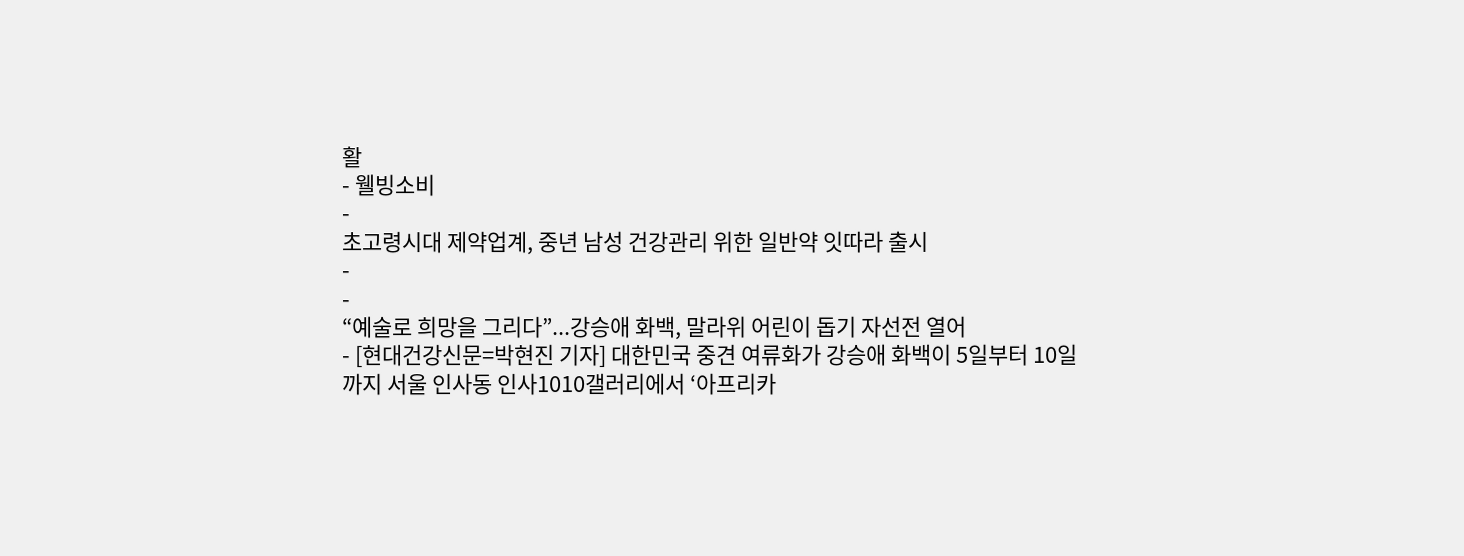활
- 웰빙소비
-
초고령시대 제약업계, 중년 남성 건강관리 위한 일반약 잇따라 출시
-
-
“예술로 희망을 그리다”...강승애 화백, 말라위 어린이 돕기 자선전 열어
- [현대건강신문=박현진 기자] 대한민국 중견 여류화가 강승애 화백이 5일부터 10일까지 서울 인사동 인사1010갤러리에서 ‘아프리카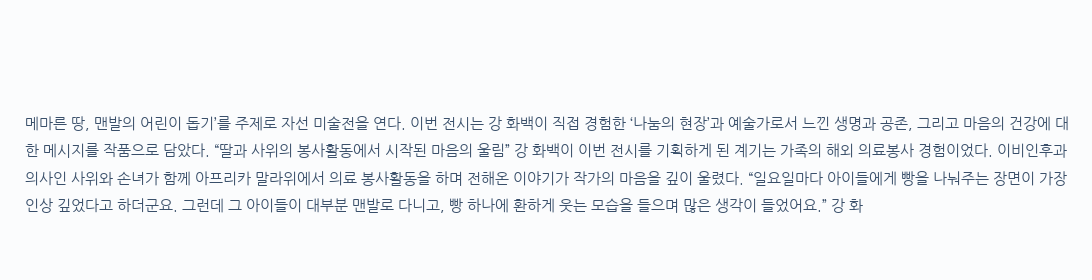메마른 땅, 맨발의 어린이 돕기’를 주제로 자선 미술전을 연다. 이번 전시는 강 화백이 직접 경험한 ‘나눔의 현장’과 예술가로서 느낀 생명과 공존, 그리고 마음의 건강에 대한 메시지를 작품으로 담았다. “딸과 사위의 봉사활동에서 시작된 마음의 울림” 강 화백이 이번 전시를 기획하게 된 계기는 가족의 해외 의료봉사 경험이었다. 이비인후과 의사인 사위와 손녀가 함께 아프리카 말라위에서 의료 봉사활동을 하며 전해온 이야기가 작가의 마음을 깊이 울렸다. “일요일마다 아이들에게 빵을 나눠주는 장면이 가장 인상 깊었다고 하더군요. 그런데 그 아이들이 대부분 맨발로 다니고, 빵 하나에 환하게 웃는 모습을 들으며 많은 생각이 들었어요.” 강 화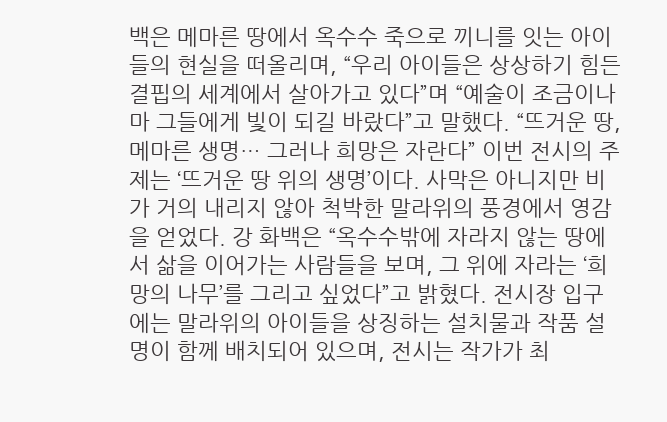백은 메마른 땅에서 옥수수 죽으로 끼니를 잇는 아이들의 현실을 떠올리며, “우리 아이들은 상상하기 힘든 결핍의 세계에서 살아가고 있다”며 “예술이 조금이나마 그들에게 빛이 되길 바랐다”고 말했다. “뜨거운 땅, 메마른 생명… 그러나 희망은 자란다” 이번 전시의 주제는 ‘뜨거운 땅 위의 생명’이다. 사막은 아니지만 비가 거의 내리지 않아 척박한 말라위의 풍경에서 영감을 얻었다. 강 화백은 “옥수수밖에 자라지 않는 땅에서 삶을 이어가는 사람들을 보며, 그 위에 자라는 ‘희망의 나무’를 그리고 싶었다”고 밝혔다. 전시장 입구에는 말라위의 아이들을 상징하는 설치물과 작품 설명이 함께 배치되어 있으며, 전시는 작가가 최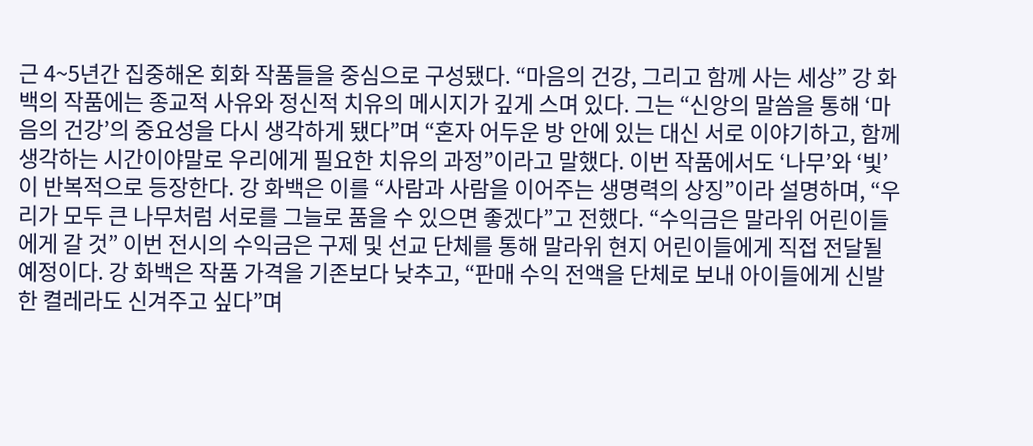근 4~5년간 집중해온 회화 작품들을 중심으로 구성됐다. “마음의 건강, 그리고 함께 사는 세상” 강 화백의 작품에는 종교적 사유와 정신적 치유의 메시지가 깊게 스며 있다. 그는 “신앙의 말씀을 통해 ‘마음의 건강’의 중요성을 다시 생각하게 됐다”며 “혼자 어두운 방 안에 있는 대신 서로 이야기하고, 함께 생각하는 시간이야말로 우리에게 필요한 치유의 과정”이라고 말했다. 이번 작품에서도 ‘나무’와 ‘빛’이 반복적으로 등장한다. 강 화백은 이를 “사람과 사람을 이어주는 생명력의 상징”이라 설명하며, “우리가 모두 큰 나무처럼 서로를 그늘로 품을 수 있으면 좋겠다”고 전했다. “수익금은 말라위 어린이들에게 갈 것” 이번 전시의 수익금은 구제 및 선교 단체를 통해 말라위 현지 어린이들에게 직접 전달될 예정이다. 강 화백은 작품 가격을 기존보다 낮추고, “판매 수익 전액을 단체로 보내 아이들에게 신발 한 켤레라도 신겨주고 싶다”며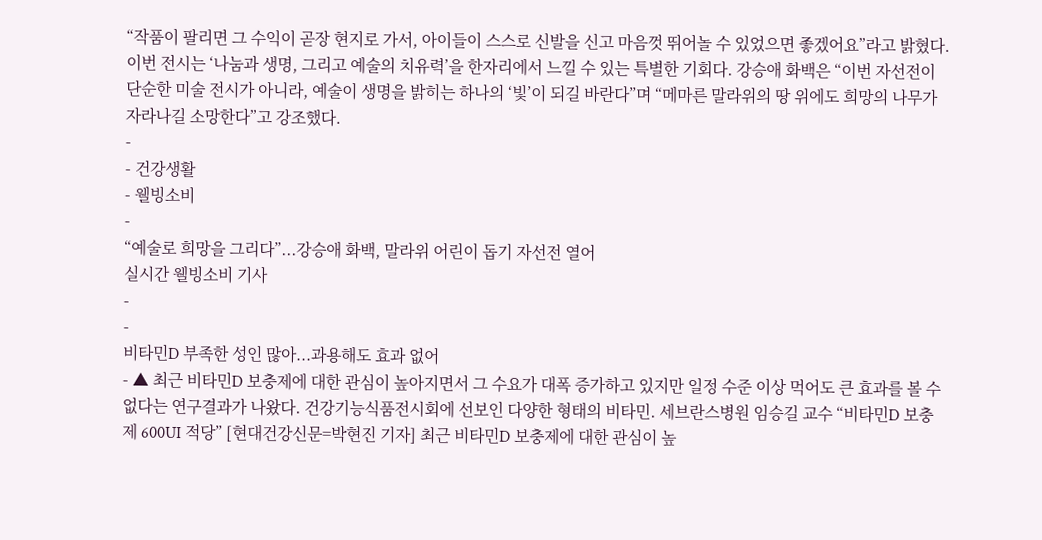“작품이 팔리면 그 수익이 곧장 현지로 가서, 아이들이 스스로 신발을 신고 마음껏 뛰어놀 수 있었으면 좋겠어요”라고 밝혔다. 이번 전시는 ‘나눔과 생명, 그리고 예술의 치유력’을 한자리에서 느낄 수 있는 특별한 기회다. 강승애 화백은 “이번 자선전이 단순한 미술 전시가 아니라, 예술이 생명을 밝히는 하나의 ‘빛’이 되길 바란다”며 “메마른 말라위의 땅 위에도 희망의 나무가 자라나길 소망한다”고 강조했다.
-
- 건강생활
- 웰빙소비
-
“예술로 희망을 그리다”...강승애 화백, 말라위 어린이 돕기 자선전 열어
실시간 웰빙소비 기사
-
-
비타민D 부족한 성인 많아...과용해도 효과 없어
- ▲ 최근 비타민D 보충제에 대한 관심이 높아지면서 그 수요가 대폭 증가하고 있지만 일정 수준 이상 먹어도 큰 효과를 볼 수 없다는 연구결과가 나왔다. 건강기능식품전시회에 선보인 다양한 형태의 비타민. 세브란스병원 임승길 교수 “비타민D 보충제 600UI 적당” [현대건강신문=박현진 기자] 최근 비타민D 보충제에 대한 관심이 높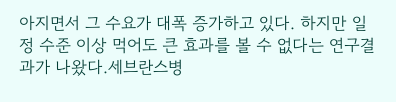아지면서 그 수요가 대폭 증가하고 있다. 하지만 일정 수준 이상 먹어도 큰 효과를 볼 수 없다는 연구결과가 나왔다.세브란스병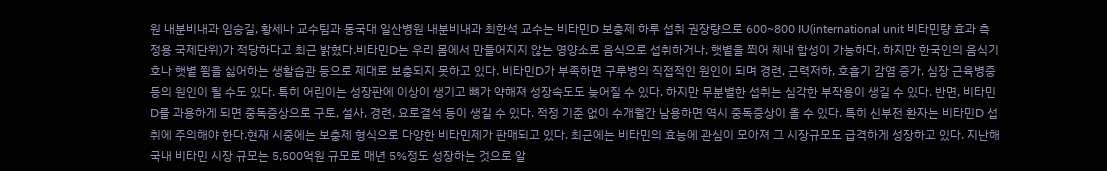원 내분비내과 임승길, 황세나 교수팀과 동국대 일산병원 내분비내과 최한석 교수는 비타민D 보충제 하루 섭취 권장량으로 600~800 IU(international unit 비타민량 효과 측정용 국제단위)가 적당하다고 최근 밝혔다.비타민D는 우리 몸에서 만들어지지 않는 영양소로 음식으로 섭취하거나, 햇볕을 쬐어 체내 합성이 가능하다. 하지만 한국인의 음식기호나 햇볕 쬠을 싫어하는 생활습관 등으로 제대로 보충되지 못하고 있다. 비타민D가 부족하면 구루병의 직접적인 원인이 되며 경련, 근력저하, 호흡기 감염 증가, 심장 근육병증 등의 원인이 될 수도 있다. 특히 어린이는 성장판에 이상이 생기고 뼈가 약해져 성장속도도 늦어질 수 있다. 하지만 무분별한 섭취는 심각한 부작용이 생길 수 있다. 반면, 비타민D를 과용하게 되면 중독증상으로 구토, 설사, 경련, 요로결석 등이 생길 수 있다. 적정 기준 없이 수개월간 남용하면 역시 중독증상이 올 수 있다. 특히 신부전 환자는 비타민D 섭취에 주의해야 한다.현재 시중에는 보충제 형식으로 다양한 비타민제가 판매되고 있다. 최근에는 비타민의 효능에 관심이 모아져 그 시장규모도 급격하게 성장하고 있다. 지난해 국내 비타민 시장 규모는 5,500억원 규모로 매년 5%정도 성장하는 것으로 알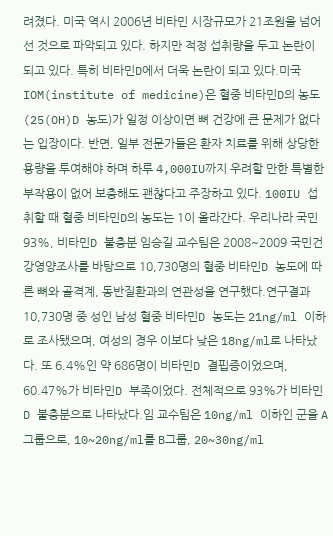려졌다. 미국 역시 2006년 비타민 시장규모가 21조원을 넘어선 것으로 파악되고 있다. 하지만 적정 섭취량을 두고 논란이 되고 있다. 특히 비타민D에서 더욱 논란이 되고 있다.미국 IOM(institute of medicine)은 혈중 비타민D의 농도(25(OH)D 농도)가 일정 이상이면 뼈 건강에 큰 문제가 없다는 입장이다. 반면, 일부 전문가들은 환자 치료를 위해 상당한 용량을 투여해야 하며 하루 4,000IU까지 우려할 만한 특별한 부작용이 없어 보충해도 괜찮다고 주장하고 있다. 100IU 섭취할 때 혈중 비타민D의 농도는 1이 올라간다. 우리나라 국민 93%, 비타민D 불충분 임승길 교수팀은 2008~2009 국민건강영양조사를 바탕으로 10,730명의 혈중 비타민D 농도에 따른 뼈와 골격계, 동반질환과의 연관성을 연구했다.연구결과 10,730명 중 성인 남성 혈중 비타민D 농도는 21ng/ml 이하로 조사됐으며, 여성의 경우 이보다 낮은 18ng/ml로 나타났다. 또 6.4%인 약 686명이 비타민D 결핍증이었으며, 60.47%가 비타민D 부족이었다. 전체적으로 93%가 비타민D 불충분으로 나타났다.임 교수팀은 10ng/ml 이하인 군을 A그룹으로, 10~20ng/ml를 B그룹, 20~30ng/ml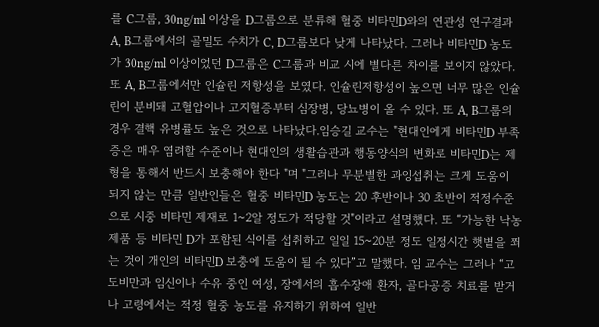를 C그룹, 30ng/ml 이상을 D그룹으로 분류해 혈중 비타민D와의 연관성 연구결과 A, B그룹에서의 골밀도 수치가 C, D그룹보다 낮게 나타났다. 그러나 비타민D 농도가 30ng/ml 이상이었던 D그룹은 C그룹과 비교 시에 별다른 차이를 보이지 않았다.또 A, B그룹에서만 인슐린 저항성을 보였다. 인슐린저항성이 높으면 너무 많은 인슐린이 분비돼 고혈압이나 고지혈증부터 심장병, 당뇨병이 올 수 있다. 또 A, B그룹의 경우 결핵 유병률도 높은 것으로 나타났다.임승길 교수는 "현대인에게 비타민D 부족증은 매우 염려할 수준이나 현대인의 생활습관과 행동양식의 변화로 비타민D는 제형을 통해서 반드시 보충해야 한다 "며 "그러나 무분별한 과잉섭취는 크게 도움이 되지 않는 만큼 일반인들은 혈중 비타민D 농도는 20 후반이나 30 초반이 적정수준으로 시중 비타민 제재로 1~2알 정도가 적당할 것"이라고 설명했다. 또 “가능한 낙농제품 등 비타민 D가 포함된 식이를 섭취하고 일일 15~20분 정도 일정시간 햇볕을 쬐는 것이 개인의 비타민D 보충에 도움이 될 수 있다”고 말했다. 임 교수는 그러나 “고도비만과 임신이나 수유 중인 여성, 장에서의 흡수장애 환자, 골다공증 치료를 받거나 고령에서는 적정 혈중 농도를 유지하기 위하여 일반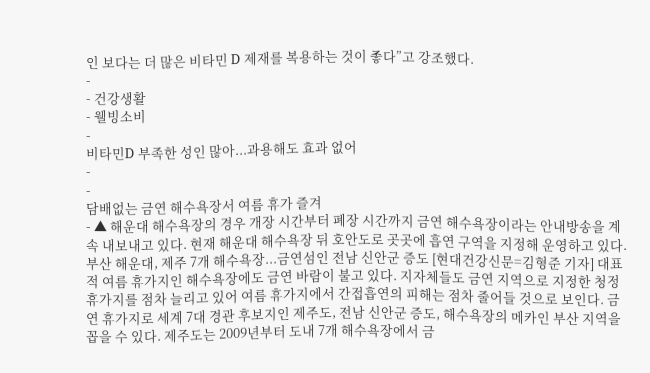인 보다는 더 많은 비타민 D 제재를 복용하는 것이 좋다”고 강조했다.
-
- 건강생활
- 웰빙소비
-
비타민D 부족한 성인 많아...과용해도 효과 없어
-
-
담배없는 금연 해수욕장서 여름 휴가 즐겨
- ▲ 해운대 해수욕장의 경우 개장 시간부터 폐장 시간까지 금연 해수욕장이라는 안내방송을 계속 내보내고 있다. 현재 해운대 해수욕장 뒤 호안도로 곳곳에 흡연 구역을 지정해 운영하고 있다. 부산 해운대, 제주 7개 해수욕장...금연섬인 전남 신안군 증도 [현대건강신문=김형준 기자] 대표적 여름 휴가지인 해수욕장에도 금연 바람이 불고 있다. 지자체들도 금연 지역으로 지정한 청정 휴가지를 점차 늘리고 있어 여름 휴가지에서 간접흡연의 피해는 점차 줄어들 것으로 보인다. 금연 휴가지로 세계 7대 경관 후보지인 제주도, 전남 신안군 증도, 해수욕장의 메카인 부산 지역을 꼽을 수 있다. 제주도는 2009년부터 도내 7개 해수욕장에서 금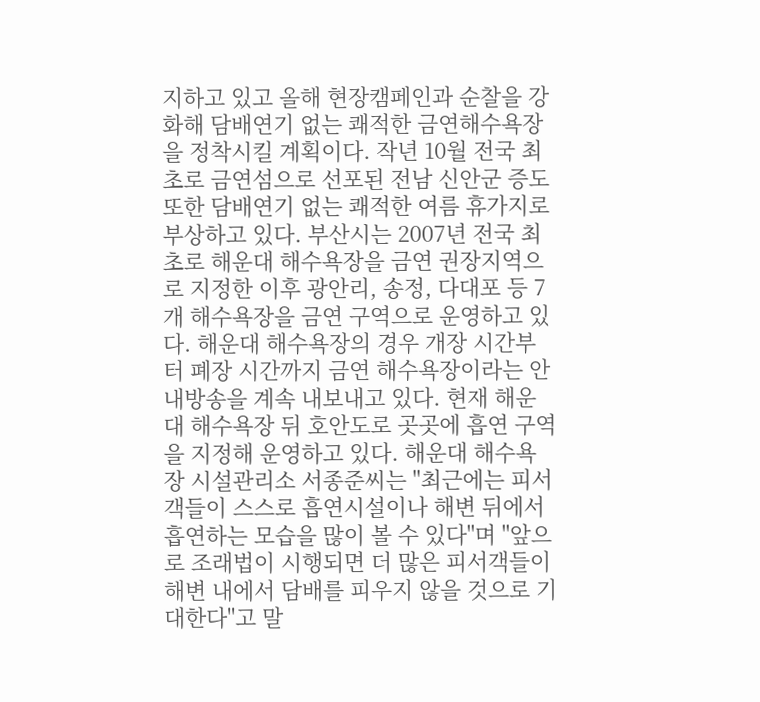지하고 있고 올해 현장캠페인과 순찰을 강화해 담배연기 없는 쾌적한 금연해수욕장을 정착시킬 계획이다. 작년 10월 전국 최초로 금연섬으로 선포된 전남 신안군 증도 또한 담배연기 없는 쾌적한 여름 휴가지로 부상하고 있다. 부산시는 2007년 전국 최초로 해운대 해수욕장을 금연 권장지역으로 지정한 이후 광안리, 송정, 다대포 등 7개 해수욕장을 금연 구역으로 운영하고 있다. 해운대 해수욕장의 경우 개장 시간부터 폐장 시간까지 금연 해수욕장이라는 안내방송을 계속 내보내고 있다. 현재 해운대 해수욕장 뒤 호안도로 곳곳에 흡연 구역을 지정해 운영하고 있다. 해운대 해수욕장 시설관리소 서종준씨는 "최근에는 피서객들이 스스로 흡연시설이나 해변 뒤에서 흡연하는 모습을 많이 볼 수 있다"며 "앞으로 조래법이 시행되면 더 많은 피서객들이 해변 내에서 담배를 피우지 않을 것으로 기대한다"고 말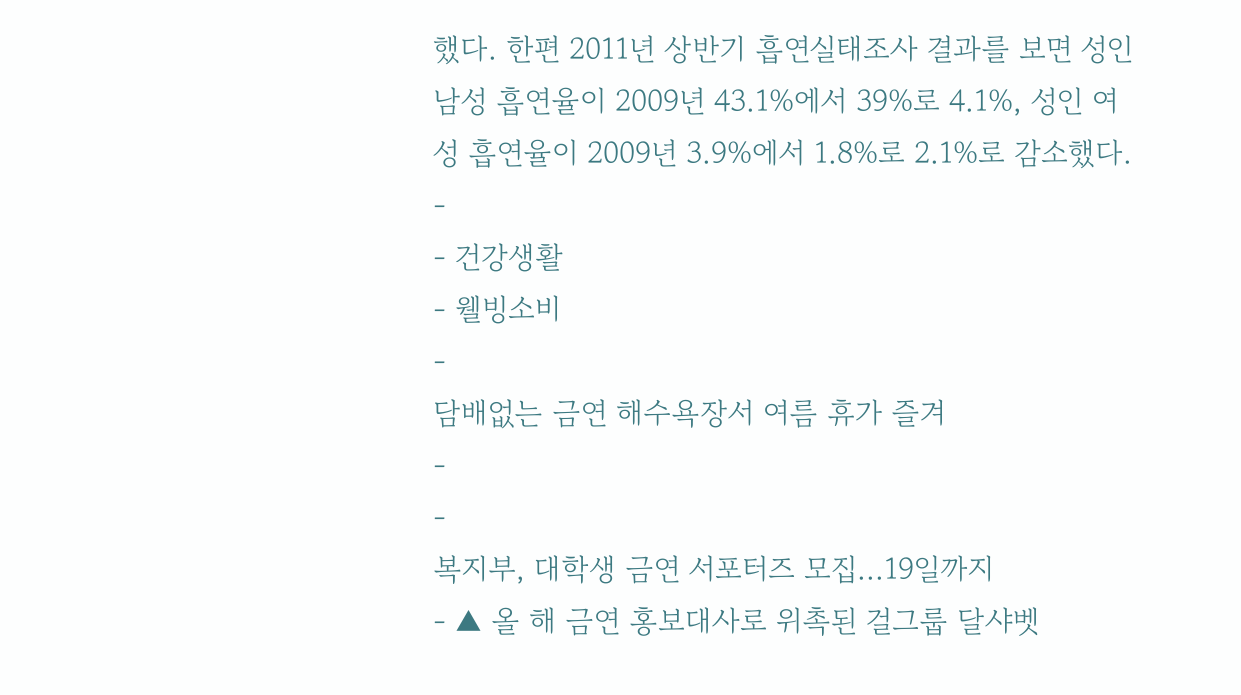했다. 한편 2011년 상반기 흡연실태조사 결과를 보면 성인 남성 흡연율이 2009년 43.1%에서 39%로 4.1%, 성인 여성 흡연율이 2009년 3.9%에서 1.8%로 2.1%로 감소했다.
-
- 건강생활
- 웰빙소비
-
담배없는 금연 해수욕장서 여름 휴가 즐겨
-
-
복지부, 대학생 금연 서포터즈 모집...19일까지
- ▲ 올 해 금연 홍보대사로 위촉된 걸그룹 달샤벳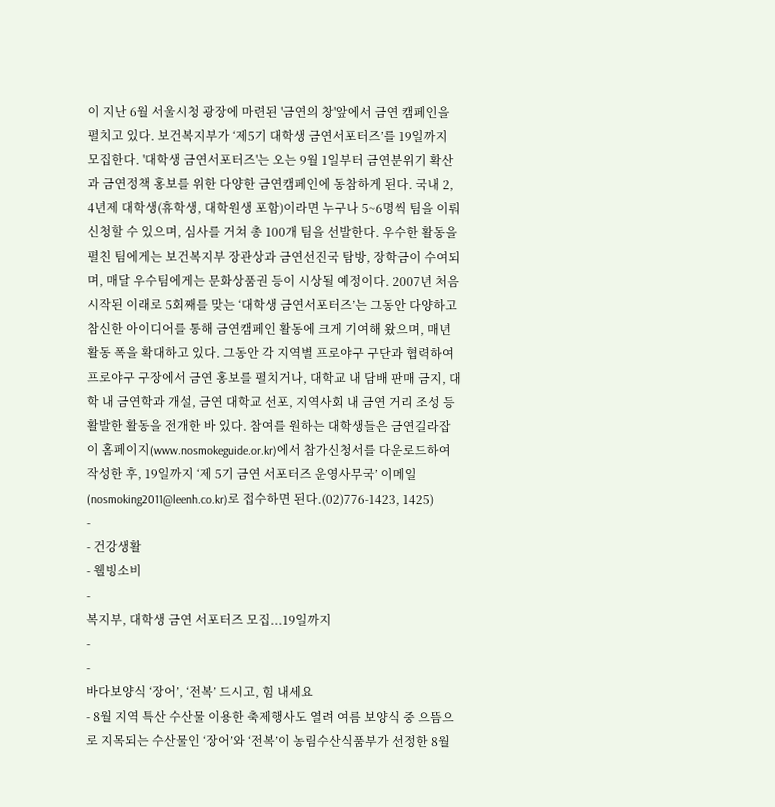이 지난 6월 서울시청 광장에 마련된 '금연의 창'앞에서 금연 캠페인을 펼치고 있다. 보건복지부가 ‘제5기 대학생 금연서포터즈’를 19일까지 모집한다. '대학생 금연서포터즈'는 오는 9월 1일부터 금연분위기 확산과 금연정책 홍보를 위한 다양한 금연캠페인에 동참하게 된다. 국내 2, 4년제 대학생(휴학생, 대학원생 포함)이라면 누구나 5~6명씩 팀을 이뤄 신청할 수 있으며, 심사를 거쳐 총 100개 팀을 선발한다. 우수한 활동을 펼친 팀에게는 보건복지부 장관상과 금연선진국 탐방, 장학금이 수여되며, 매달 우수팀에게는 문화상품권 등이 시상될 예정이다. 2007년 처음 시작된 이래로 5회째를 맞는 ‘대학생 금연서포터즈’는 그동안 다양하고 참신한 아이디어를 통해 금연캠페인 활동에 크게 기여해 왔으며, 매년 활동 폭을 확대하고 있다. 그동안 각 지역별 프로야구 구단과 협력하여 프로야구 구장에서 금연 홍보를 펼치거나, 대학교 내 담배 판매 금지, 대학 내 금연학과 개설, 금연 대학교 선포, 지역사회 내 금연 거리 조성 등 활발한 활동을 전개한 바 있다. 참여를 원하는 대학생들은 금연길라잡이 홈페이지(www.nosmokeguide.or.kr)에서 참가신청서를 다운로드하여 작성한 후, 19일까지 ‘제 5기 금연 서포터즈 운영사무국’ 이메일(nosmoking2011@leenh.co.kr)로 접수하면 된다.(02)776-1423, 1425)
-
- 건강생활
- 웰빙소비
-
복지부, 대학생 금연 서포터즈 모집...19일까지
-
-
바다보양식 ‘장어’, ‘전복’ 드시고, 힘 내세요
- 8월 지역 특산 수산물 이용한 축제행사도 열려 여름 보양식 중 으뜸으로 지목되는 수산물인 ‘장어’와 ‘전복’이 농림수산식품부가 선정한 8월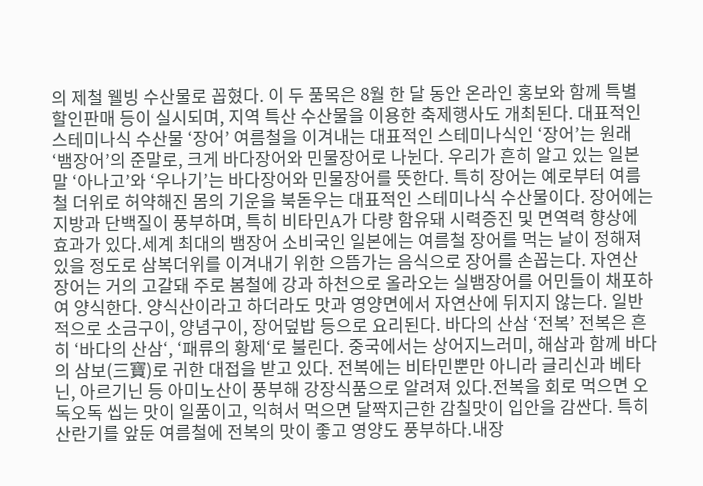의 제철 웰빙 수산물로 꼽혔다. 이 두 품목은 8월 한 달 동안 온라인 홍보와 함께 특별 할인판매 등이 실시되며, 지역 특산 수산물을 이용한 축제행사도 개최된다. 대표적인 스테미나식 수산물 ‘장어’ 여름철을 이겨내는 대표적인 스테미나식인 ‘장어’는 원래 ‘뱀장어’의 준말로, 크게 바다장어와 민물장어로 나뉜다. 우리가 흔히 알고 있는 일본말 ‘아나고’와 ‘우나기’는 바다장어와 민물장어를 뜻한다. 특히 장어는 예로부터 여름철 더위로 허약해진 몸의 기운을 북돋우는 대표적인 스테미나식 수산물이다. 장어에는 지방과 단백질이 풍부하며, 특히 비타민A가 다량 함유돼 시력증진 및 면역력 향상에 효과가 있다.세계 최대의 뱀장어 소비국인 일본에는 여름철 장어를 먹는 날이 정해져 있을 정도로 삼복더위를 이겨내기 위한 으뜸가는 음식으로 장어를 손꼽는다. 자연산 장어는 거의 고갈돼 주로 봄철에 강과 하천으로 올라오는 실뱀장어를 어민들이 채포하여 양식한다. 양식산이라고 하더라도 맛과 영양면에서 자연산에 뒤지지 않는다. 일반적으로 소금구이, 양념구이, 장어덮밥 등으로 요리된다. 바다의 산삼 ‘전복’ 전복은 흔히 ‘바다의 산삼‘, ‘패류의 황제‘로 불린다. 중국에서는 상어지느러미, 해삼과 함께 바다의 삼보(三寶)로 귀한 대접을 받고 있다. 전복에는 비타민뿐만 아니라 글리신과 베타닌, 아르기닌 등 아미노산이 풍부해 강장식품으로 알려져 있다.전복을 회로 먹으면 오독오독 씹는 맛이 일품이고, 익혀서 먹으면 달짝지근한 감칠맛이 입안을 감싼다. 특히 산란기를 앞둔 여름철에 전복의 맛이 좋고 영양도 풍부하다.내장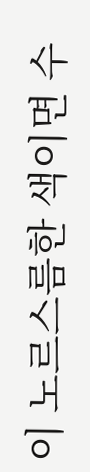이 노르스름한 색이면 수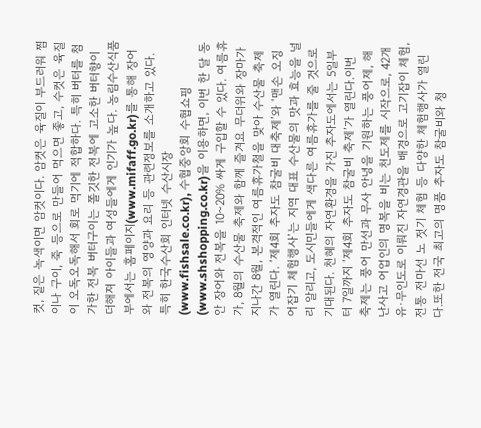컷, 짙은 녹색이면 암컷이다. 암컷은 육질이 부드러워 찜이나 구이, 죽 등으로 만들어 먹으면 좋고, 수컷은 육질이 오독오독해서 회로 먹기에 적합하다. 특히 버터를 첨가한 전복 버터구이는 쫄깃한 전복에 고소한 버터향이 더해져 아이들과 여성들에게 인기가 높다. 농림수산식품부에서는 홈페이지(www.mifaff.go.kr)를 통해 장어와 전복의 영양과 요리 등 관련정보를 소개하고 있다. 특히 한국수산회 인터넷 수산시장(www.fishsale.co.kr), 수협중앙회 수협쇼핑(www.shshopping.co.kr)을 이용하면, 이번 한 달 동안 장어와 전복을 10~20% 싸게 구입할 수 있다. 여름휴가, 8월의 수산물 축제와 함께 즐겨요 무더위와 장마가 지나간 8월, 본격적인 여름휴가철을 맞아 수산물 축제가 열린다. ‘제4회 추자도 참굴비 대축제’와 ‘맨손 오징어잡기 체험행사’는 지역 대표 수산물의 맛과 효능을 널리 알리고, 도시민들에게 색다른 여름휴가를 줄 것으로 기대된다. 천혜의 자연환경을 가진 추자도에서는 5일부터 7일까지 ‘제4회 추자도 참굴비 축제’가 열린다.이번 축제는 풍어 만선과 무사 안녕을 기원하는 풍어제, 해난사고 어업인의 명복을 비는 천도제를 시작으로, 42개 유·무인도로 이뤄진 자연경관을 배경으로 고기잡이 체험, 전통 전마선 노 젓기 체험 등 다양한 체험행사가 열린다.또한 전국 최고의 명품 추자도 참굴비와 청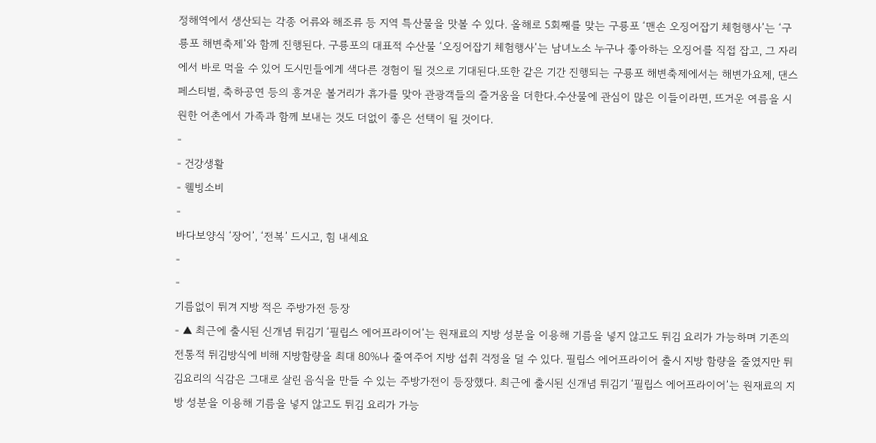정해역에서 생산되는 각종 어류와 해조류 등 지역 특산물을 맛볼 수 있다. 올해로 5회째를 맞는 구룡포 ‘맨손 오징어잡기 체험행사’는 ‘구룡포 해변축제’와 함께 진행된다. 구룡포의 대표적 수산물 ‘오징어잡기 체험행사’는 남녀노소 누구나 좋아하는 오징어를 직접 잡고, 그 자리에서 바로 먹을 수 있어 도시민들에게 색다른 경험이 될 것으로 기대된다.또한 같은 기간 진행되는 구룡포 해변축제에서는 해변가요제, 댄스페스티벌, 축하공연 등의 흥겨운 볼거리가 휴가를 맞아 관광객들의 즐거움을 더한다.수산물에 관심이 많은 이들이라면, 뜨거운 여름을 시원한 어촌에서 가족과 함께 보내는 것도 더없이 좋은 선택이 될 것이다.
-
- 건강생활
- 웰빙소비
-
바다보양식 ‘장어’, ‘전복’ 드시고, 힘 내세요
-
-
기름없이 튀겨 지방 적은 주방가전 등장
- ▲ 최근에 출시된 신개념 튀김기 ‘필립스 에어프라이어’는 원재료의 지방 성분을 이용해 기름을 넣지 않고도 튀김 요리가 가능하며 기존의 전통적 튀김방식에 비해 지방함량을 최대 80%나 줄여주어 지방 섭취 걱정을 덜 수 있다. 필립스 에어프라이어 출시 지방 함량을 줄였지만 튀김요리의 식감은 그대로 살린 음식을 만들 수 있는 주방가전이 등장했다. 최근에 출시된 신개념 튀김기 ‘필립스 에어프라이어’는 원재료의 지방 성분을 이용해 기름을 넣지 않고도 튀김 요리가 가능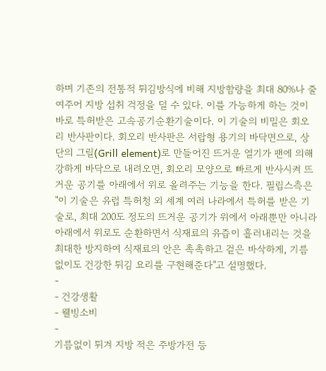하며 기존의 전통적 튀김방식에 비해 지방함량을 최대 80%나 줄여주어 지방 섭취 걱정을 덜 수 있다. 이를 가능하게 하는 것이 바로 특허받은 고속공기순환기술이다. 이 기술의 비밀은 회오리 반사판이다. 회오리 반사판은 서랍형 용기의 바닥면으로, 상단의 그릴(Grill element)로 만들어진 뜨거운 열기가 팬에 의해 강하게 바닥으로 내려오면, 회오리 모양으로 빠르게 반사시켜 뜨거운 공기를 아래에서 위로 올려주는 기능을 한다. 필립스측은 "이 기술은 유럽 특허청 외 세계 여러 나라에서 특허를 받은 기술로, 최대 200도 정도의 뜨거운 공기가 위에서 아래뿐만 아니라 아래에서 위로도 순환하면서 식재료의 유즙이 흘러내리는 것을 최대한 방지하여 식재료의 안은 촉촉하고 겉은 바삭하게, 기름 없이도 건강한 튀김 요리를 구현해준다"고 설명했다.
-
- 건강생활
- 웰빙소비
-
기름없이 튀겨 지방 적은 주방가전 등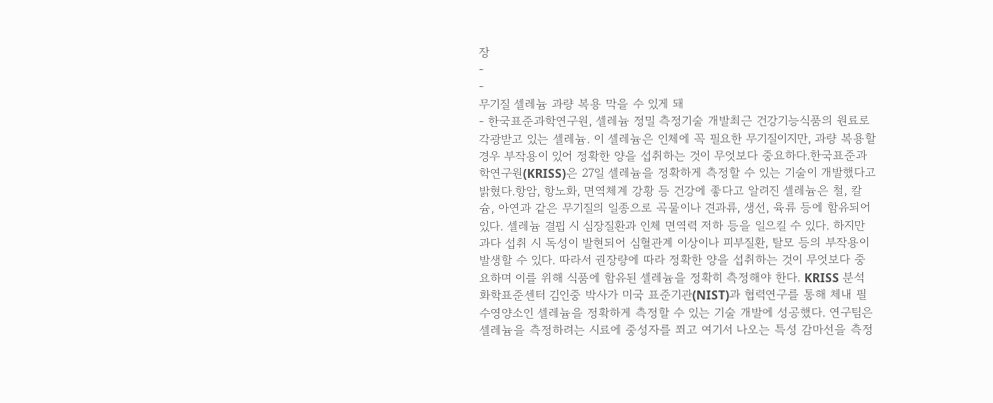장
-
-
무기질 셀레늄 과량 복용 막을 수 있게 돼
- 한국표준과학연구원, 셀레늄 정밀 측정기술 개발최근 건강기능식품의 원료로 각광받고 있는 셀레늄. 이 셀레늄은 인체에 꼭 필요한 무기질이지만, 과량 복용할 경우 부작용이 있어 정확한 양을 섭취하는 것이 무엇보다 중요하다.한국표준과학연구원(KRISS)은 27일 셀레늄을 정확하게 측정할 수 있는 기술이 개발했다고 밝혔다.항암, 항노화, 면역체계 강황 등 건강에 좋다고 알려진 셀레늄은 철, 칼슘, 아연과 같은 무기질의 일종으로 곡물이나 견과류, 생선, 육류 등에 함유되어 있다. 셀레늄 결핍 시 심장질환과 인체 면역력 저하 등을 일으킬 수 있다. 하지만 과다 섭취 시 독성이 발현되어 심혈관계 이상이나 피부질환, 탈모 등의 부작용이 발생할 수 있다. 따라서 권장량에 따라 정확한 양을 섭취하는 것이 무엇보다 중요하며 이를 위해 식품에 함유된 셀레늄을 정확히 측정해야 한다. KRISS 분석화학표준센터 김인중 박사가 미국 표준기관(NIST)과 협력연구를 통해 체내 필수영양소인 셀레늄을 정확하게 측정할 수 있는 기술 개발에 성공했다. 연구팀은 셀레늄을 측정하려는 시료에 중성자를 쬐고 여기서 나오는 특성 감마선을 측정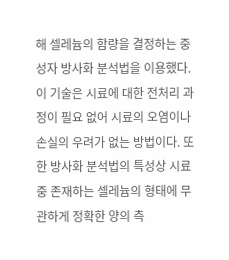해 셀레늄의 함량을 결정하는 중성자 방사화 분석법을 이용했다. 이 기술은 시료에 대한 전처리 과정이 필요 없어 시료의 오염이나 손실의 우려가 없는 방법이다. 또한 방사화 분석법의 특성상 시료 중 존재하는 셀레늄의 형태에 무관하게 정확한 양의 측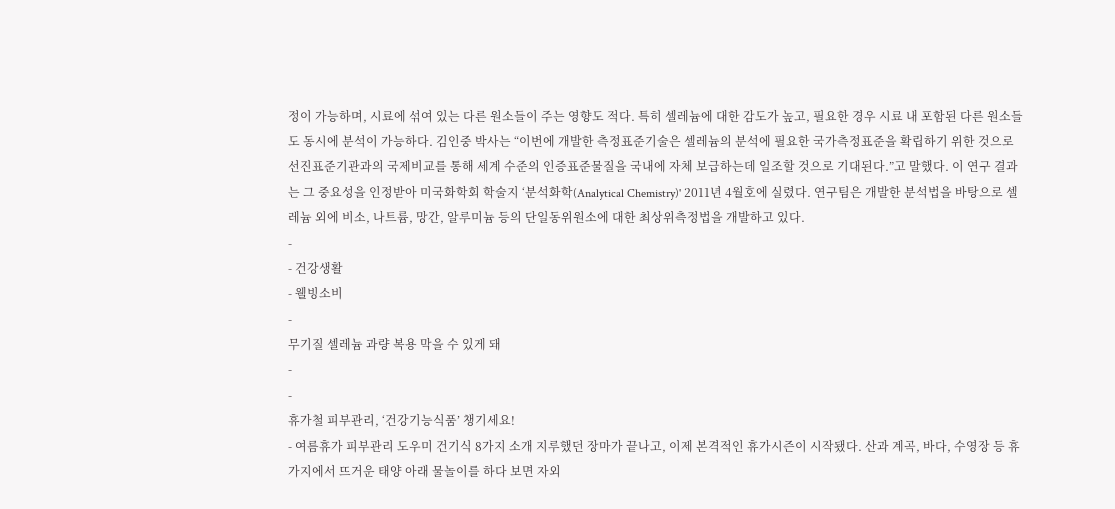정이 가능하며, 시료에 섞여 있는 다른 원소들이 주는 영향도 적다. 특히 셀레늄에 대한 감도가 높고, 필요한 경우 시료 내 포함된 다른 원소들도 동시에 분석이 가능하다. 김인중 박사는 “이번에 개발한 측정표준기술은 셀레늄의 분석에 필요한 국가측정표준을 확립하기 위한 것으로 선진표준기관과의 국제비교를 통해 세계 수준의 인증표준물질을 국내에 자체 보급하는데 일조할 것으로 기대된다.”고 말했다. 이 연구 결과는 그 중요성을 인정받아 미국화학회 학술지 ‘분석화학(Analytical Chemistry)' 2011년 4월호에 실렸다. 연구팀은 개발한 분석법을 바탕으로 셀레늄 외에 비소, 나트륨, 망간, 알루미늄 등의 단일동위원소에 대한 최상위측정법을 개발하고 있다.
-
- 건강생활
- 웰빙소비
-
무기질 셀레늄 과량 복용 막을 수 있게 돼
-
-
휴가철 피부관리, ‘건강기능식품’ 챙기세요!
- 여름휴가 피부관리 도우미 건기식 8가지 소개 지루했던 장마가 끝나고, 이제 본격적인 휴가시즌이 시작됐다. 산과 계곡, 바다, 수영장 등 휴가지에서 뜨거운 태양 아래 물놀이를 하다 보면 자외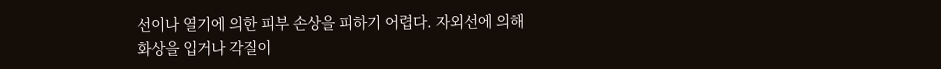선이나 열기에 의한 피부 손상을 피하기 어렵다. 자외선에 의해 화상을 입거나 각질이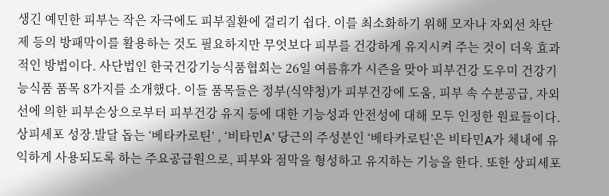생긴 예민한 피부는 작은 자극에도 피부질환에 걸리기 쉽다. 이를 최소화하기 위해 모자나 자외선 차단제 등의 방패막이를 활용하는 것도 필요하지만 무엇보다 피부를 건강하게 유지시켜 주는 것이 더욱 효과적인 방법이다. 사단법인 한국건강기능식품협회는 26일 여름휴가 시즌을 맞아 피부건강 도우미 건강기능식품 품목 8가지를 소개했다. 이들 품목들은 정부(식약청)가 피부건강에 도움, 피부 속 수분공급, 자외선에 의한 피부손상으로부터 피부건강 유지 등에 대한 기능성과 안전성에 대해 모두 인정한 원료들이다. 상피세포 성장․발달 돕는 ‘베타카로틴’ , ‘비타민A’ 당근의 주성분인 ‘베타카로틴’은 비타민A가 체내에 유익하게 사용되도록 하는 주요공급원으로, 피부와 점막을 형성하고 유지하는 기능을 한다. 또한 상피세포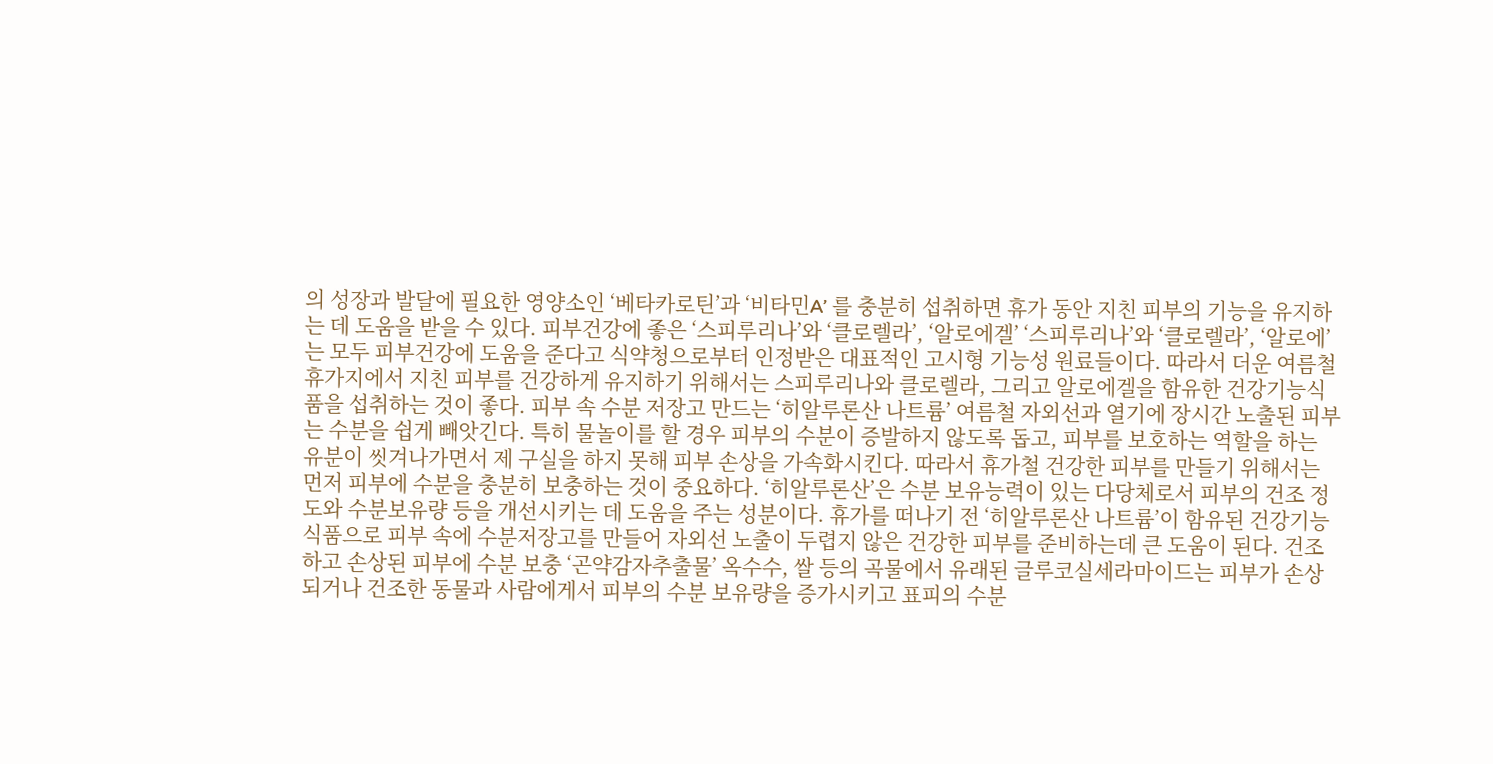의 성장과 발달에 필요한 영양소인 ‘베타카로틴’과 ‘비타민A’ 를 충분히 섭취하면 휴가 동안 지친 피부의 기능을 유지하는 데 도움을 받을 수 있다. 피부건강에 좋은 ‘스피루리나’와 ‘클로렐라’, ‘알로에겔’ ‘스피루리나’와 ‘클로렐라’, ‘알로에’ 는 모두 피부건강에 도움을 준다고 식약청으로부터 인정받은 대표적인 고시형 기능성 원료들이다. 따라서 더운 여름철 휴가지에서 지친 피부를 건강하게 유지하기 위해서는 스피루리나와 클로렐라, 그리고 알로에겔을 함유한 건강기능식품을 섭취하는 것이 좋다. 피부 속 수분 저장고 만드는 ‘히알루론산 나트륨’ 여름철 자외선과 열기에 장시간 노출된 피부는 수분을 쉽게 빼앗긴다. 특히 물놀이를 할 경우 피부의 수분이 증발하지 않도록 돕고, 피부를 보호하는 역할을 하는 유분이 씻겨나가면서 제 구실을 하지 못해 피부 손상을 가속화시킨다. 따라서 휴가철 건강한 피부를 만들기 위해서는 먼저 피부에 수분을 충분히 보충하는 것이 중요하다. ‘히알루론산’은 수분 보유능력이 있는 다당체로서 피부의 건조 정도와 수분보유량 등을 개선시키는 데 도움을 주는 성분이다. 휴가를 떠나기 전 ‘히알루론산 나트륨’이 함유된 건강기능식품으로 피부 속에 수분저장고를 만들어 자외선 노출이 두렵지 않은 건강한 피부를 준비하는데 큰 도움이 된다. 건조하고 손상된 피부에 수분 보충 ‘곤약감자추출물’ 옥수수, 쌀 등의 곡물에서 유래된 글루코실세라마이드는 피부가 손상되거나 건조한 동물과 사람에게서 피부의 수분 보유량을 증가시키고 표피의 수분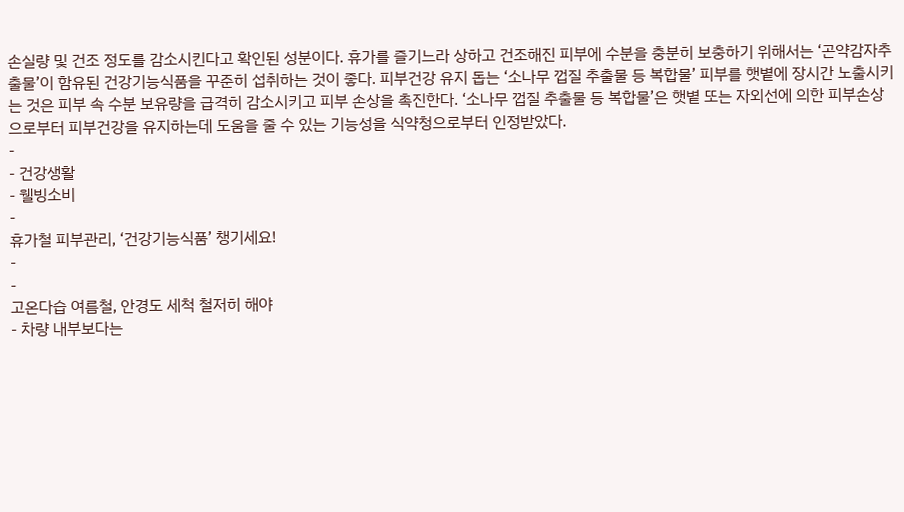손실량 및 건조 정도를 감소시킨다고 확인된 성분이다. 휴가를 즐기느라 상하고 건조해진 피부에 수분을 충분히 보충하기 위해서는 ‘곤약감자추출물’이 함유된 건강기능식품을 꾸준히 섭취하는 것이 좋다. 피부건강 유지 돕는 ‘소나무 껍질 추출물 등 복합물’ 피부를 햇볕에 장시간 노출시키는 것은 피부 속 수분 보유량을 급격히 감소시키고 피부 손상을 촉진한다. ‘소나무 껍질 추출물 등 복합물’은 햇볕 또는 자외선에 의한 피부손상으로부터 피부건강을 유지하는데 도움을 줄 수 있는 기능성을 식약청으로부터 인정받았다.
-
- 건강생활
- 웰빙소비
-
휴가철 피부관리, ‘건강기능식품’ 챙기세요!
-
-
고온다습 여름철, 안경도 세척 철저히 해야
- 차량 내부보다는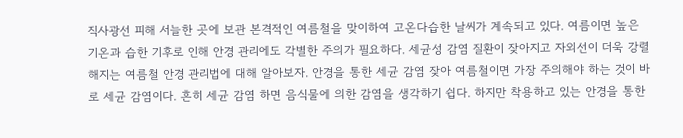직사광선 피해 서늘한 곳에 보관 본격적인 여름철을 맞이하여 고온다습한 날씨가 계속되고 있다. 여름이면 높은 기온과 습한 기후로 인해 안경 관리에도 각별한 주의가 필요하다. 세균성 감염 질환이 잦아지고 자외선이 더욱 강렬해지는 여름철 안경 관리법에 대해 알아보자. 안경을 통한 세균 감염 잦아 여름철이면 가장 주의해야 하는 것이 바로 세균 감염이다. 흔히 세균 감염 하면 음식물에 의한 감염을 생각하기 쉽다. 하지만 착용하고 있는 안경을 통한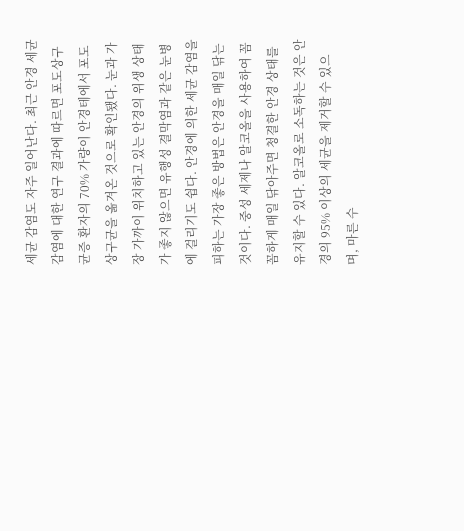세균 감염도 자주 일어난다. 최근 안경 세균 감염에 대한 연구 결과에 따르면 포도상구균증 환자의 70% 가량이 안경테에서 포도상구균을 옮겨온 것으로 확인됐다. 눈과 가장 가까이 위치하고 있는 안경의 위생 상태가 좋지 않으면 유행성 결막염과 같은 눈병에 걸리기도 쉽다. 안경에 의한 세균 감염을 피하는 가장 좋은 방법은 안경을 매일 닦는 것이다. 중성 세제나 알코올을 사용하여 꼼꼼하게 매일 닦아주면 청결한 안경 상태를 유지할 수 있다. 알코올로 소독하는 것은 안경의 95% 이상의 세균을 제거할 수 있으며, 마른 수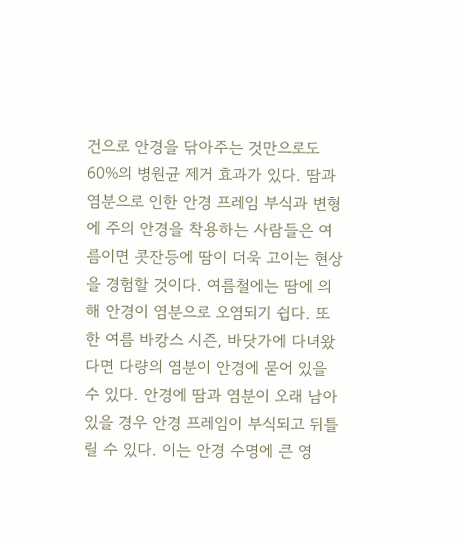건으로 안경을 닦아주는 것만으로도 60%의 병원균 제거 효과가 있다. 땀과 염분으로 인한 안경 프레임 부식과 변형에 주의 안경을 착용하는 사람들은 여름이면 콧잔등에 땀이 더욱 고이는 현상을 경험할 것이다. 여름철에는 땀에 의해 안경이 염분으로 오염되기 쉽다. 또한 여름 바캉스 시즌, 바닷가에 다녀왔다면 다량의 염분이 안경에 묻어 있을 수 있다. 안경에 땀과 염분이 오래 남아 있을 경우 안경 프레임이 부식되고 뒤틀릴 수 있다. 이는 안경 수명에 큰 영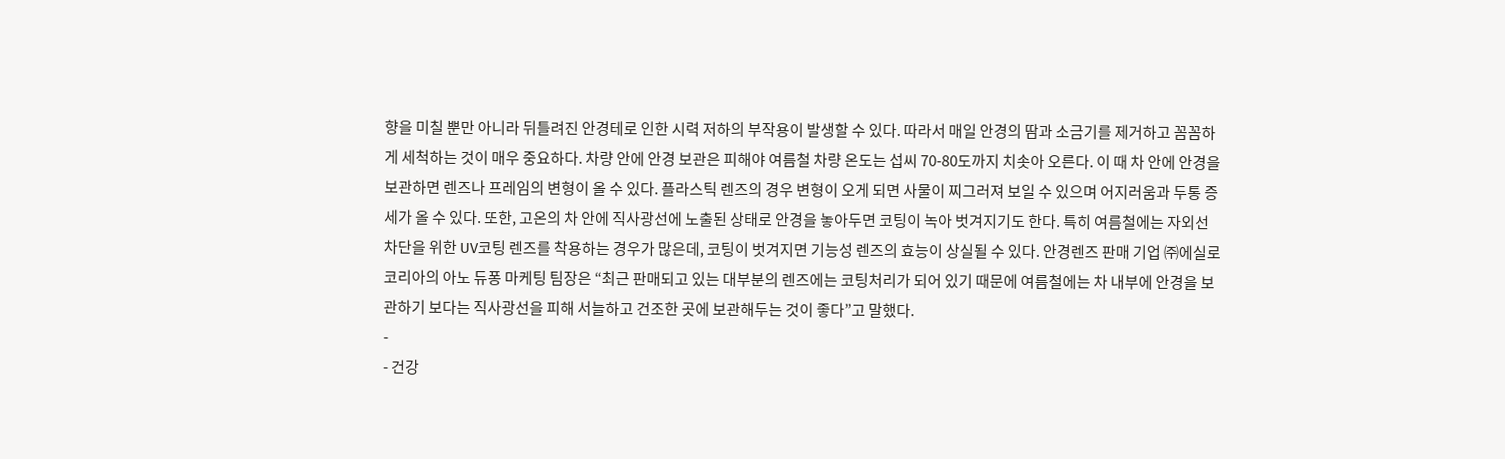향을 미칠 뿐만 아니라 뒤틀려진 안경테로 인한 시력 저하의 부작용이 발생할 수 있다. 따라서 매일 안경의 땀과 소금기를 제거하고 꼼꼼하게 세척하는 것이 매우 중요하다. 차량 안에 안경 보관은 피해야 여름철 차량 온도는 섭씨 70-80도까지 치솟아 오른다. 이 때 차 안에 안경을 보관하면 렌즈나 프레임의 변형이 올 수 있다. 플라스틱 렌즈의 경우 변형이 오게 되면 사물이 찌그러져 보일 수 있으며 어지러움과 두통 증세가 올 수 있다. 또한, 고온의 차 안에 직사광선에 노출된 상태로 안경을 놓아두면 코팅이 녹아 벗겨지기도 한다. 특히 여름철에는 자외선 차단을 위한 UV코팅 렌즈를 착용하는 경우가 많은데, 코팅이 벗겨지면 기능성 렌즈의 효능이 상실될 수 있다. 안경렌즈 판매 기업 ㈜에실로코리아의 아노 듀퐁 마케팅 팀장은 “최근 판매되고 있는 대부분의 렌즈에는 코팅처리가 되어 있기 때문에 여름철에는 차 내부에 안경을 보관하기 보다는 직사광선을 피해 서늘하고 건조한 곳에 보관해두는 것이 좋다”고 말했다.
-
- 건강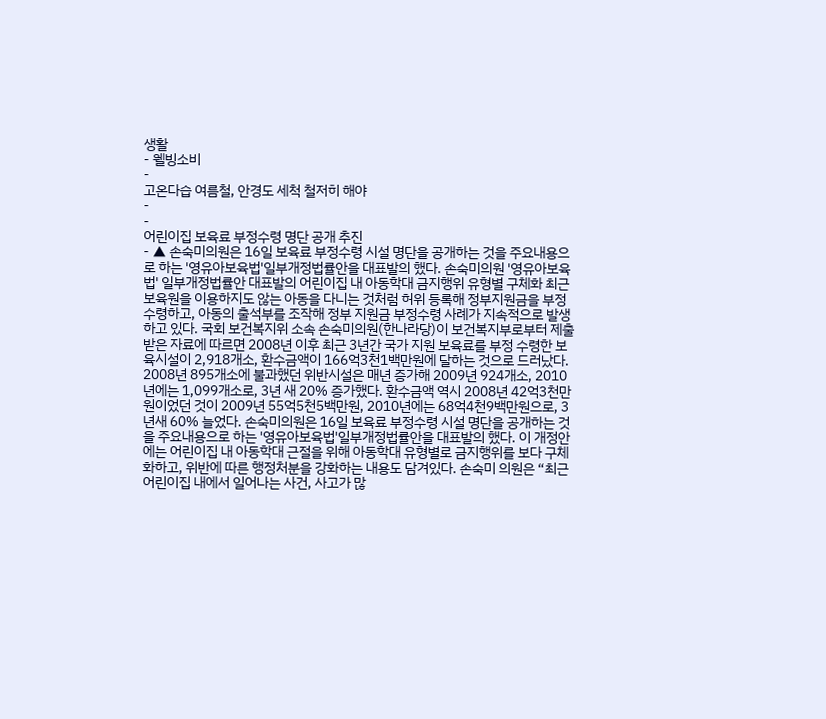생활
- 웰빙소비
-
고온다습 여름철, 안경도 세척 철저히 해야
-
-
어린이집 보육료 부정수령 명단 공개 추진
- ▲ 손숙미의원은 16일 보육료 부정수령 시설 명단을 공개하는 것을 주요내용으로 하는 '영유아보육법'일부개정법률안을 대표발의 했다. 손숙미의원 '영유아보육법' 일부개정법률안 대표발의 어린이집 내 아동학대 금지행위 유형별 구체화 최근 보육원을 이용하지도 않는 아동을 다니는 것처럼 허위 등록해 정부지원금을 부정수령하고, 아동의 출석부를 조작해 정부 지원금 부정수령 사례가 지속적으로 발생하고 있다. 국회 보건복지위 소속 손숙미의원(한나라당)이 보건복지부로부터 제출받은 자료에 따르면 2008년 이후 최근 3년간 국가 지원 보육료를 부정 수령한 보육시설이 2,918개소, 환수금액이 166억3천1백만원에 달하는 것으로 드러났다. 2008년 895개소에 불과했던 위반시설은 매년 증가해 2009년 924개소, 2010년에는 1,099개소로, 3년 새 20% 증가했다. 환수금액 역시 2008년 42억3천만원이었던 것이 2009년 55억5천5백만원, 2010년에는 68억4천9백만원으로, 3년새 60% 늘었다. 손숙미의원은 16일 보육료 부정수령 시설 명단을 공개하는 것을 주요내용으로 하는 '영유아보육법'일부개정법률안을 대표발의 했다. 이 개정안에는 어린이집 내 아동학대 근절을 위해 아동학대 유형별로 금지행위를 보다 구체화하고, 위반에 따른 행정처분을 강화하는 내용도 담겨있다. 손숙미 의원은 “최근 어린이집 내에서 일어나는 사건, 사고가 많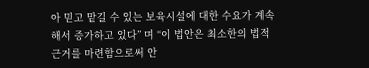아 믿고 맡길 수 있는 보육시설에 대한 수요가 계속해서 증가하고 있다” 며 “이 법안은 최소한의 법적 근거를 마련함으로써 안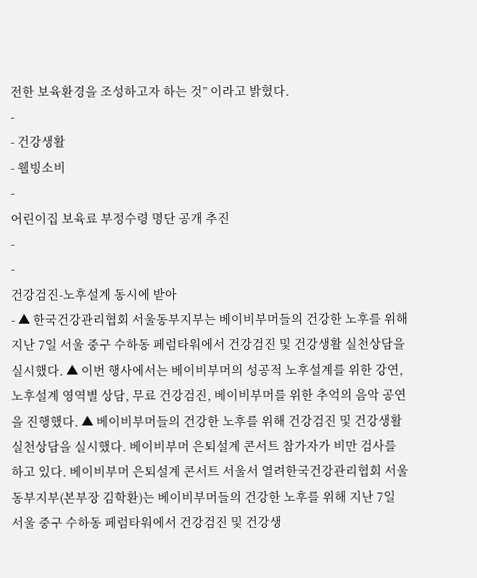전한 보육환경을 조성하고자 하는 것” 이라고 밝혔다.
-
- 건강생활
- 웰빙소비
-
어린이집 보육료 부정수령 명단 공개 추진
-
-
건강검진-노후설계 동시에 받아
- ▲ 한국건강관리협회 서울동부지부는 베이비부머들의 건강한 노후를 위해 지난 7일 서울 중구 수하동 페럼타워에서 건강검진 및 건강생활 실천상담을 실시했다. ▲ 이번 행사에서는 베이비부머의 성공적 노후설계를 위한 강연, 노후설계 영역별 상담, 무료 건강검진, 베이비부머를 위한 추억의 음악 공연을 진행했다. ▲ 베이비부머들의 건강한 노후를 위해 건강검진 및 건강생활 실천상담을 실시했다. 베이비부머 은퇴설계 콘서트 참가자가 비만 검사를 하고 있다. 베이비부머 은퇴설계 콘서트 서울서 열려한국건강관리협회 서울동부지부(본부장 김학환)는 베이비부머들의 건강한 노후를 위해 지난 7일 서울 중구 수하동 페럼타워에서 건강검진 및 건강생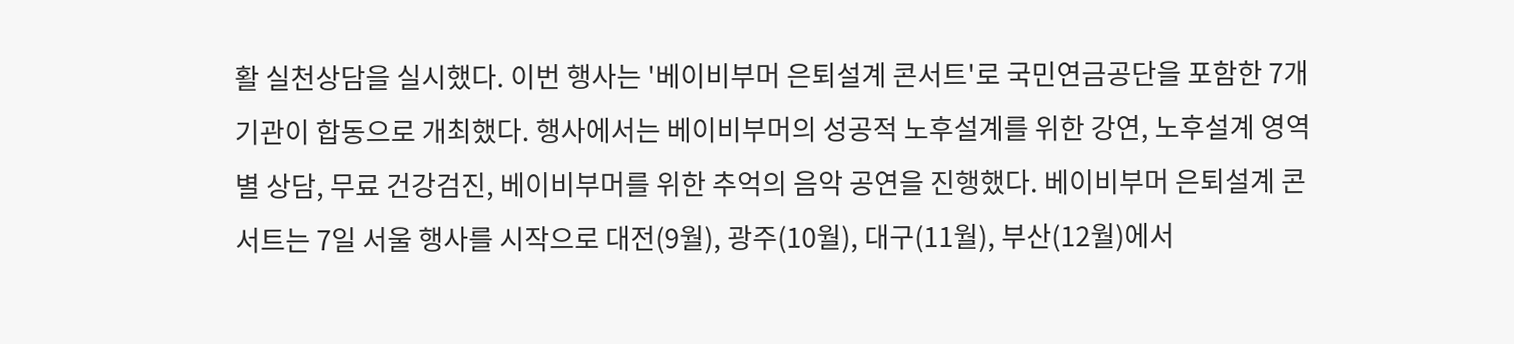활 실천상담을 실시했다. 이번 행사는 '베이비부머 은퇴설계 콘서트'로 국민연금공단을 포함한 7개 기관이 합동으로 개최했다. 행사에서는 베이비부머의 성공적 노후설계를 위한 강연, 노후설계 영역별 상담, 무료 건강검진, 베이비부머를 위한 추억의 음악 공연을 진행했다. 베이비부머 은퇴설계 콘서트는 7일 서울 행사를 시작으로 대전(9월), 광주(10월), 대구(11월), 부산(12월)에서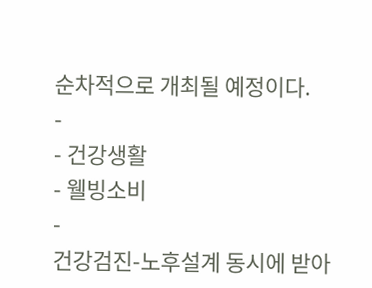순차적으로 개최될 예정이다.
-
- 건강생활
- 웰빙소비
-
건강검진-노후설계 동시에 받아